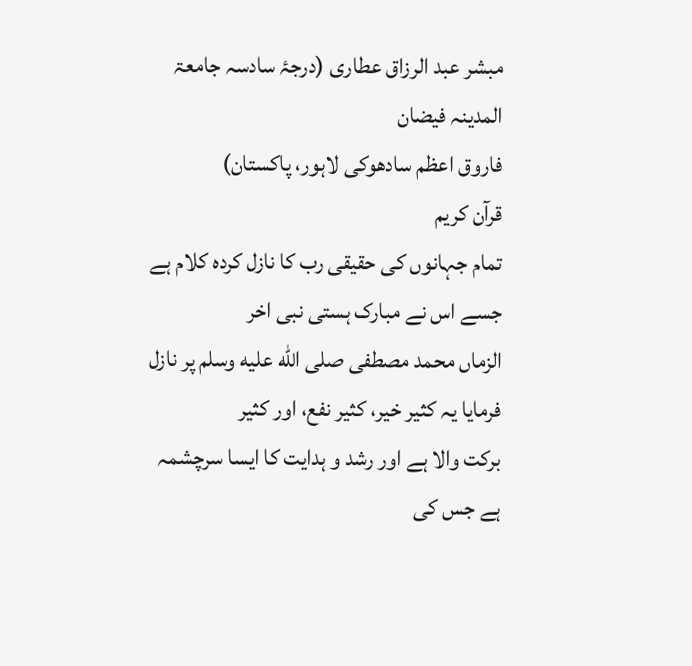مبشر عبد الرزاق عطاری (درجۂ سادسہ جامعۃ المدینہ فیضان
فاروق اعظم سادھوکی لاہور، پاکستان)
قرآن کریم
تمام جہانوں کی حقیقی رب کا نازل کردہ کلام ہے جسے اس نے مبارک ہستی نبی اخر
الزماں محمد مصطفی صلى الله عليه وسلم پر نازل فرمایا یہ کثیر خیر، کثیر نفع، اور کثیر
برکت والا ہے اور رشد و ہدایت کا ایسا سرچشمہ ہے جس کی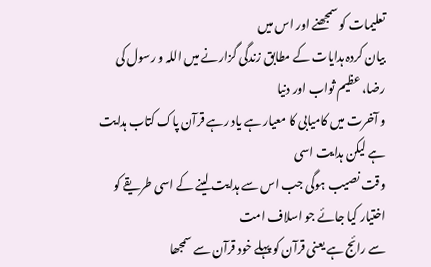تعلیمات کو سمجھنے اور اس میں
بیان کردہ ہدایات کے مطابق زندگی گزارنے میں اللہ و رسول کی رضا، عظیم ثواب اور دنیا
و آخرت میں کامیابی کا معیار ہے یاد رہے قرآن پاک کتاب ہدایت ہے لیکن ہدایت اسی
وقت نصیب ہوگی جب اس سے ہدایت لینے کے اسی طریقے کو اختیار کیا جائے جو اسلاف امت
سے رائج ہے یعنی قرآن کو پہلے خود قرآن سے سمجھا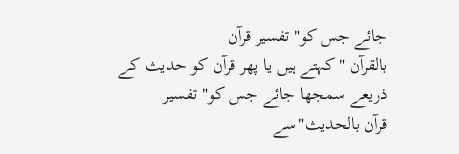جائے جس کو"تفسیر قرآن
بالقرآن "کہتے ہیں یا پھر قرآن کو حدیث کے ذریعے سمجھا جائے جس کو" تفسیر
قرآن بالحدیث"سے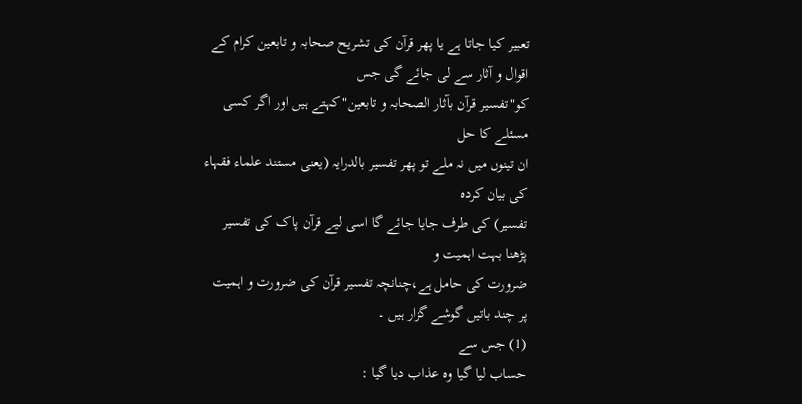تعبیر کیا جاتا ہے یا پھر قرآن کی تشریح صحابہ و تابعین کرام کے اقوال و آثار سے لی جائے گی جس
کو"تفسیر قرآن بآثار الصحابہ و تابعین"کہتے ہیں اور اگر کسی مسئلے کا حل
ان تینوں میں نہ ملے تو پھر تفسیر بالدرایہ (یعنی مستند علماء فقہاء کی بیان کردہ
تفسیر) کی طرف جایا جائے گا اسی لیے قرآن پاک کی تفسیر پڑھنا بہت اہمیت و
ضرورت کی حامل ہے،چنانچہ تفسیر قرآن کی ضرورت و اہمیت پر چند باتیں گوشے گزار ہیں ۔
(1) جس سے
حساب لیا گیا وہ عذاب دیا گیا :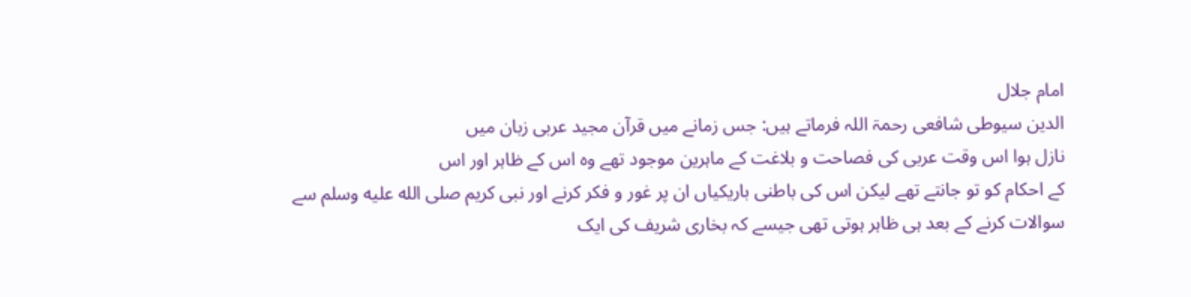امام جلال
الدین سیوطی شافعی رحمۃ اللہ فرماتے ہیں: جس زمانے میں قرآن مجید عربی زبان میں
نازل ہوا اس وقت عربی کی فصاحت و بلاغت کے ماہرین موجود تھے وہ اس کے ظاہر اور اس
کے احکام کو تو جانتے تھے لیکن اس کی باطنی باریکیاں ان پر غور و فکر کرنے اور نبی کریم صلى الله عليه وسلم سے
سوالات کرنے کے بعد ہی ظاہر ہوتی تھی جیسے کہ بخاری شریف کی ایک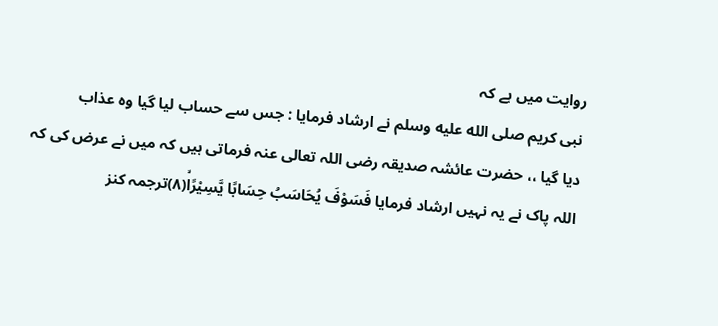روایت میں ہے کہ
نبی کریم صلى الله عليه وسلم نے ارشاد فرمایا : جس سے حساب لیا گیا وہ عذاب
دیا گیا ،، حضرت عائشہ صدیقہ رضی اللہ تعالی عنہ فرماتی ہیں کہ میں نے عرض کی کہ
اللہ پاک نے یہ نہیں ارشاد فرمایا فَسَوْفَ یُحَاسَبُ حِسَابًا یَّسِیْرًاۙ(۸)ترجمہ کنز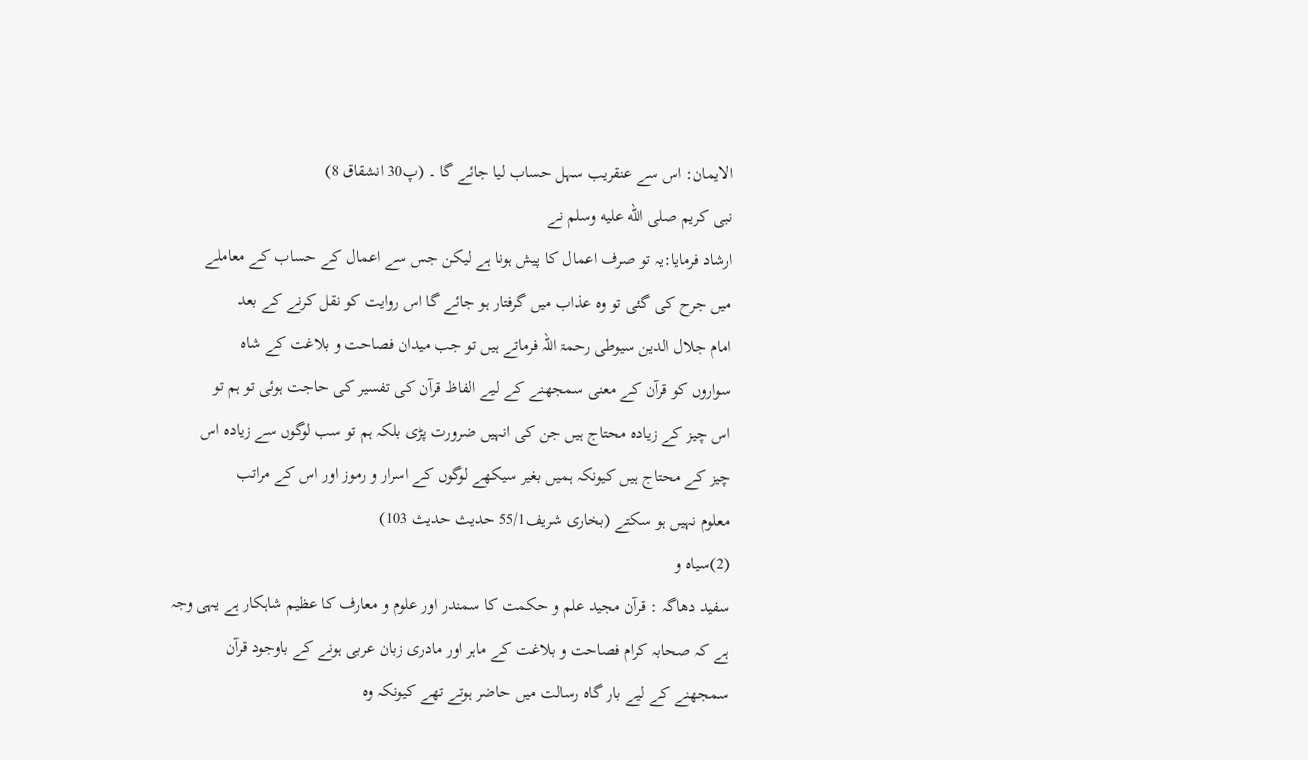الایمان: اس سے عنقریب سہل حساب لیا جائے گا ۔ (پ30 انشقاق 8)
نبی کریم صلى الله عليه وسلم نے
ارشاد فرمایا:یہ تو صرف اعمال کا پیش ہونا ہے لیکن جس سے اعمال کے حساب کے معاملے
میں جرح کی گئی تو وہ عذاب میں گرفتار ہو جائے گا اس روایت کو نقل کرنے کے بعد
امام جلال الدین سیوطی رحمۃ اللہ فرماتے ہیں تو جب میدان فصاحت و بلاغت کے شاہ
سواروں کو قرآن کے معنی سمجھنے کے لیے الفاظ قرآن کی تفسیر کی حاجت ہوئی تو ہم تو
اس چیز کے زیادہ محتاج ہیں جن کی انہیں ضرورت پڑی بلکہ ہم تو سب لوگوں سے زیادہ اس
چیز کے محتاج ہیں کیونکہ ہمیں بغیر سیکھے لوگوں کے اسرار و رموز اور اس کے مراتب
معلوم نہیں ہو سکتے (بخاری شریف55/1 حدیث حدیث 103)
(2)سیاہ و
سفید دھاگہ : قرآن مجید علم و حکمت کا سمندر اور علوم و معارف کا عظیم شاہکار ہے یہی وجہ
ہے کہ صحابہ کرام فصاحت و بلاغت کے ماہر اور مادری زبان عربی ہونے کے باوجود قرآن
سمجھنے کے لیے بار گاہ رسالت میں حاضر ہوتے تھے کیونکہ وہ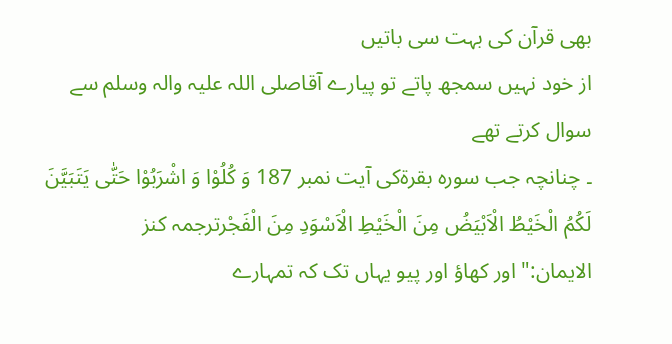بھی قرآن کی بہت سی باتیں
از خود نہیں سمجھ پاتے تو پیارے آقاصلی اللہ علیہ والہ وسلم سے سوال کرتے تھے
۔ چنانچہ جب سورہ بقرۃکی آیت نمبر 187 وَ كُلُوْا وَ اشْرَبُوْا حَتّٰى یَتَبَیَّنَ
لَكُمُ الْخَیْطُ الْاَبْیَضُ مِنَ الْخَیْطِ الْاَسْوَدِ مِنَ الْفَجْرترجمہ کنز
الایمان:" اور کھاؤ اور پیو یہاں تک کہ تمہارے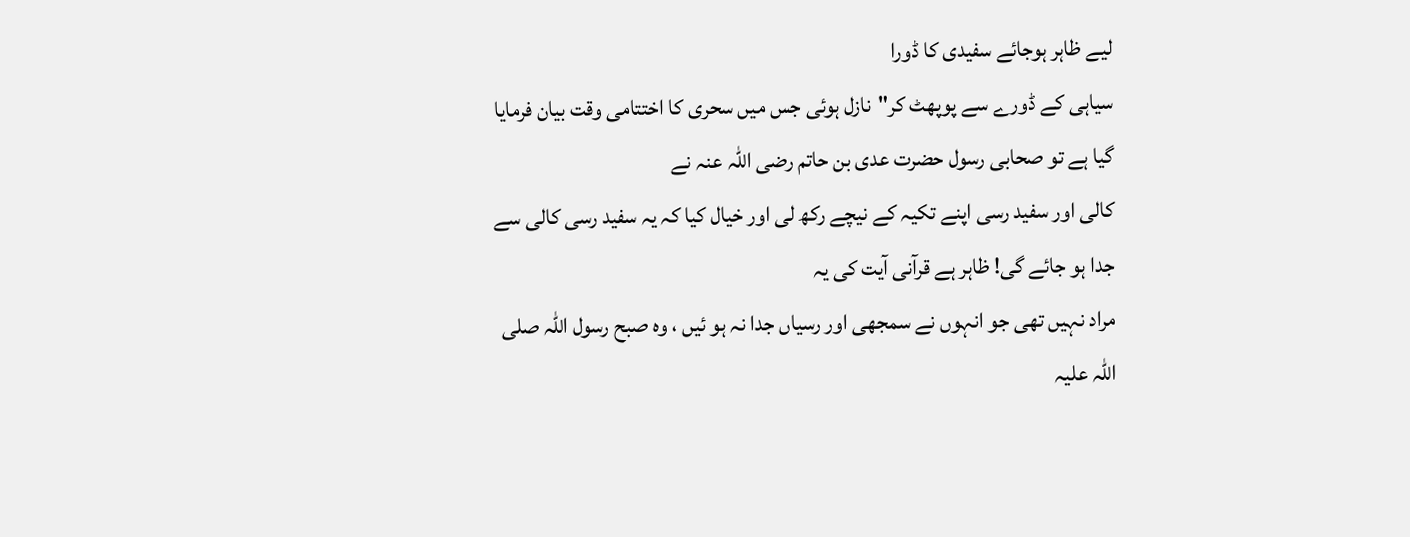لیے ظاہر ہوجائے سفیدی کا ڈورا
سیاہی کے ڈورے سے پوپھٹ کر"نازل ہوئی جس میں سحری کا اختتامی وقت بیان فرمایا
گیا ہے تو صحابی رسول حضرت عدی بن حاتم رضی اللہ عنہ نے
کالی اور سفید رسی اپنے تکیہ کے نیچے رکھ لی اور خیال کیا کہ یہ سفید رسی کالی سے
جدا ہو جائے گی! ظاہر ہے قرآنی آیت کی یہ
مراد نہیں تھی جو انہوں نے سمجھی اور رسیاں جدا نہ ہو ئیں ، وہ صبح رسول اللہ صلی
اللہ علیہ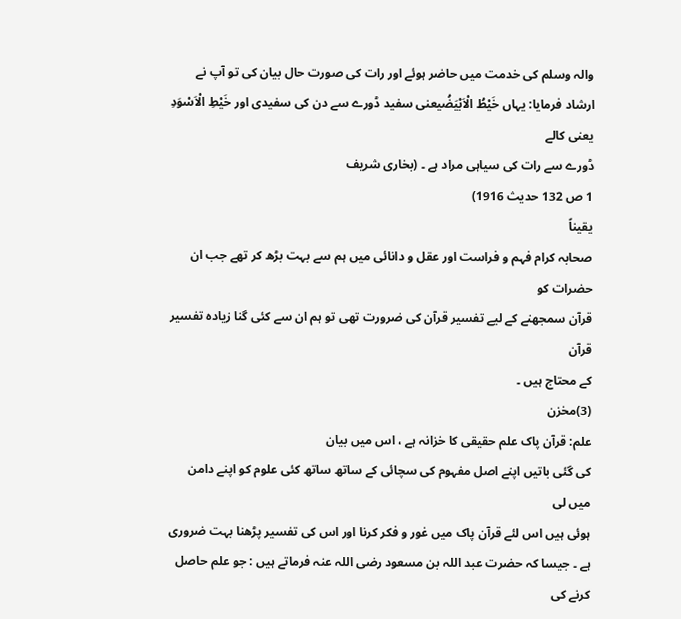والہ وسلم کی خدمت میں حاضر ہوئے اور رات کی صورت حال بیان کی تو آپ نے
ارشاد فرمایا: یہاں خَیْطُ الْاَبْیَضُیعنی سفید ڈورے سے دن کی سفیدی اور خَیْطِ الْاَسْوَدِ یعنی کالے
ڈورے سے رات کی سیاہی مراد ہے ۔ (بخاری شریف
1 ص 132 حدیث 1916)
یقیناً
صحابہ کرام فہم و فراست اور عقل و دانائی میں ہم سے بہت بڑھ کر تھے جب ان حضرات کو
قرآن سمجھنے کے لیے تفسیر قرآن کی ضرورت تھی تو ہم ان سے کئی گنا زیادہ تفسیر قرآن
کے محتاج ہیں ۔
(3)مخزن
علم: قرآن پاک علم حقیقی کا خزانہ ہے ، اس میں بیان
کی گئی باتیں اپنے اصل مفہوم کی سچائی کے ساتھ ساتھ کئی علوم کو اپنے دامن میں لی
ہوئی ہیں اس لئے قرآن پاک میں غور و فکر کرنا اور اس کی تفسیر پڑھنا بہت ضروری
ہے ۔ جیسا کہ حضرت عبد اللہ بن مسعود رضی اللہ عنہ فرماتے ہیں : جو علم حاصل
کرنے کی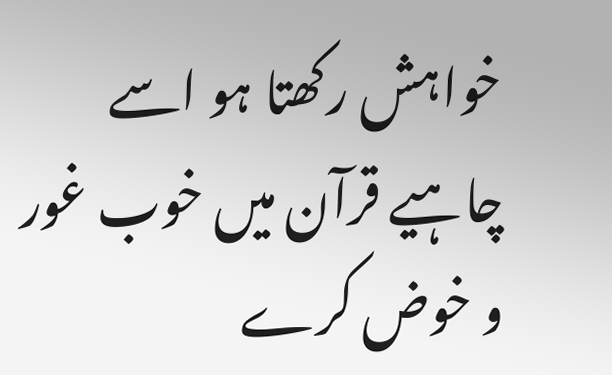خواہش رکھتا ہو اسے چاہیے قرآن میں خوب غور و خوض کرے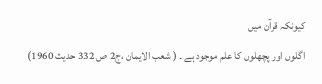کیونکہ قرآن میں
اگلوں اور پچھلوں کا علم موجود ہے ۔ ( شعب الایمان ،ج2 ص 332 حدیث 1960)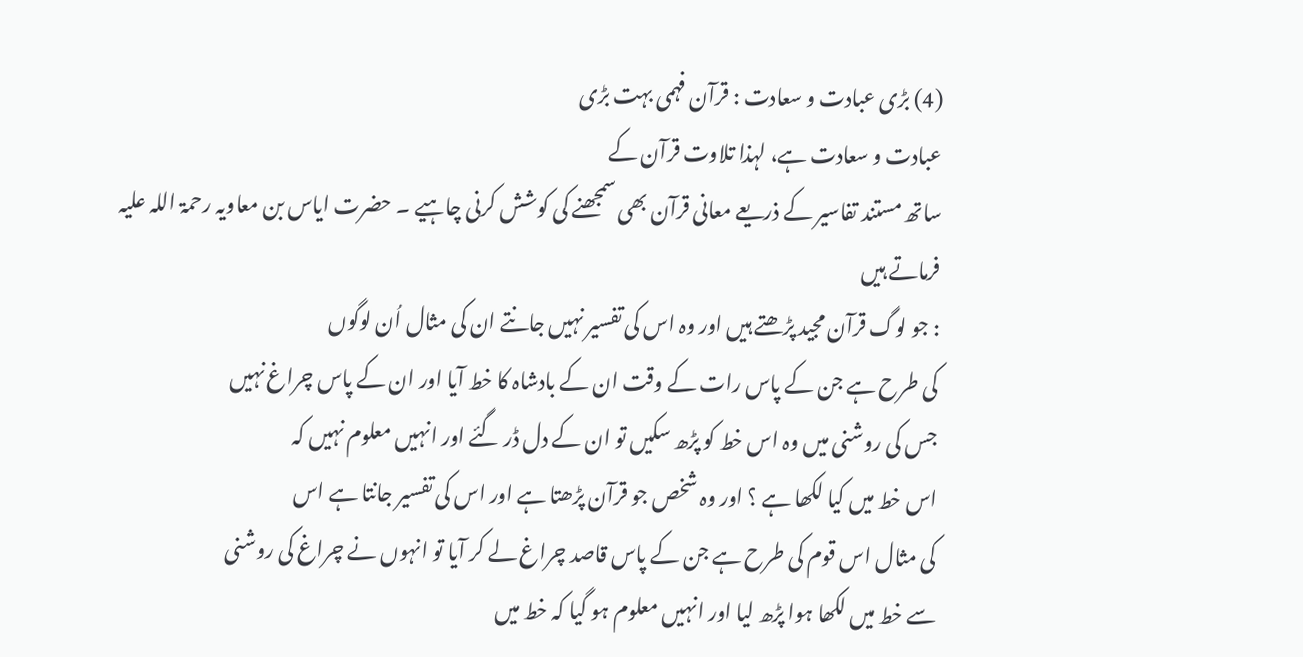(4) بڑی عبادت و سعادت : قرآن فہمی بہت بڑی
عبادت و سعادت ہے، لہذا تلاوت قرآن کے
ساتھ مستند تفاسیر کے ذریعے معانی قرآن بھی سمجھنے کی کوشش کرنی چاہیے ۔ حضرت ایاس بن معاویہ رحمۃ اللہ علیہ فرماتے ہیں
: جو لوگ قرآن مجید پڑھتے ہیں اور وہ اس کی تفسیر نہیں جانتے ان کی مثال اُن لوگوں
کی طرح ہے جن کے پاس رات کے وقت ان کے بادشاہ کا خط آیا اور ان کے پاس چراغ نہیں
جس کی روشنی میں وہ اس خط کو پڑھ سکیں تو ان کے دل ڈر گئے اور انہیں معلوم نہیں کہ
اس خط میں کیا لکھا ہے ؟ اور وہ شخص جو قرآن پڑھتا ہے اور اس کی تفسیر جانتا ہے اس
کی مثال اس قوم کی طرح ہے جن کے پاس قاصد چراغ لے کر آیا تو انہوں نے چراغ کی روشنی
سے خط میں لکھا ہوا پڑھ لیا اور انہیں معلوم ہو گیا کہ خط میں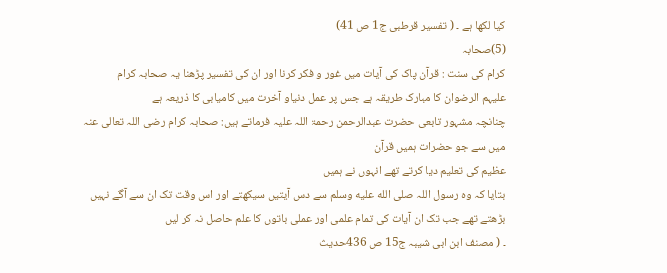کیا لکھا ہے ۔ ( تفسیر قرطبی ج1 ص 41)
(5)صحابہ
کرام کی سنت : قرآن پاک کی آیات میں غور و فکر کرنا اور ان کی تفسیر پڑھنا یہ صحابہ کرام
علیہم الرضوان کا مبارک طریقہ ہے جس پر عمل دنیاو آخرت میں کامیابی کا ذریعہ ہے
چنانچہ مشہور تابعی حضرت عبدالرحمن رحمۃ اللہ علیہ فرماتے ہیں: صحابہ کرام رضی اللہ تعالی عنہ میں سے جو حضرات ہمیں قرآن
عظیم کی تعلیم دیا کرتے تھے انہوں نے ہمیں
بتایا کہ وہ رسول اللہ صلى الله عليه وسلم سے دس آیتیں سیکھتے اور اس وقت تک ان سے آگے نہیں
بڑھتے تھے جب تک ان آیات کی تمام علمی اور عملی باتوں کا علم حاصل نہ کر لیں
۔ ( مصنف ابن ابی شیبہ ج15 ص 436حدیث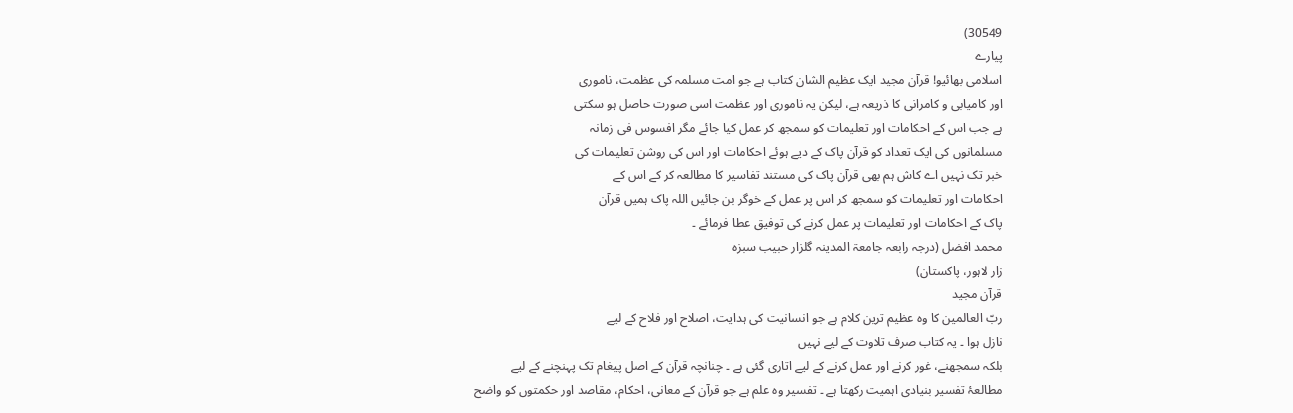30549)
پیارے
اسلامی بھائیو! قرآن مجید ایک عظیم الشان کتاب ہے جو امت مسلمہ کی عظمت، ناموری
اور کامیابی و کامرانی کا ذریعہ ہے، لیکن یہ ناموری اور عظمت اسی صورت حاصل ہو سکتی
ہے جب اس کے احکامات اور تعلیمات کو سمجھ کر عمل کیا جائے مگر افسوس فی زمانہ
مسلمانوں کی ایک تعداد کو قرآن پاک کے دیے ہوئے احکامات اور اس کی روشن تعلیمات کی
خبر تک نہیں اے کاش ہم بھی قرآن پاک کی مستند تفاسیر کا مطالعہ کر کے اس کے
احکامات اور تعلیمات کو سمجھ کر اس پر عمل کے خوگر بن جائیں اللہ پاک ہمیں قرآن
پاک کے احکامات اور تعلیمات پر عمل کرنے کی توفیق عطا فرمائے ۔
محمد افضل (درجہ رابعہ جامعۃ المدینہ گلزار حبیب سبزہ
زار لاہور، پاکستان)
قرآن مجید
ربّ العالمین کا وہ عظیم ترین کلام ہے جو انسانیت کی ہدایت، اصلاح اور فلاح کے لیے
نازل ہوا ۔ یہ کتاب صرف تلاوت کے لیے نہیں
بلکہ سمجھنے، غور کرنے اور عمل کرنے کے لیے اتاری گئی ہے ۔ چنانچہ قرآن کے اصل پیغام تک پہنچنے کے لیے
مطالعۂ تفسیر بنیادی اہمیت رکھتا ہے ۔ تفسیر وہ علم ہے جو قرآن کے معانی، احکام، مقاصد اور حکمتوں کو واضح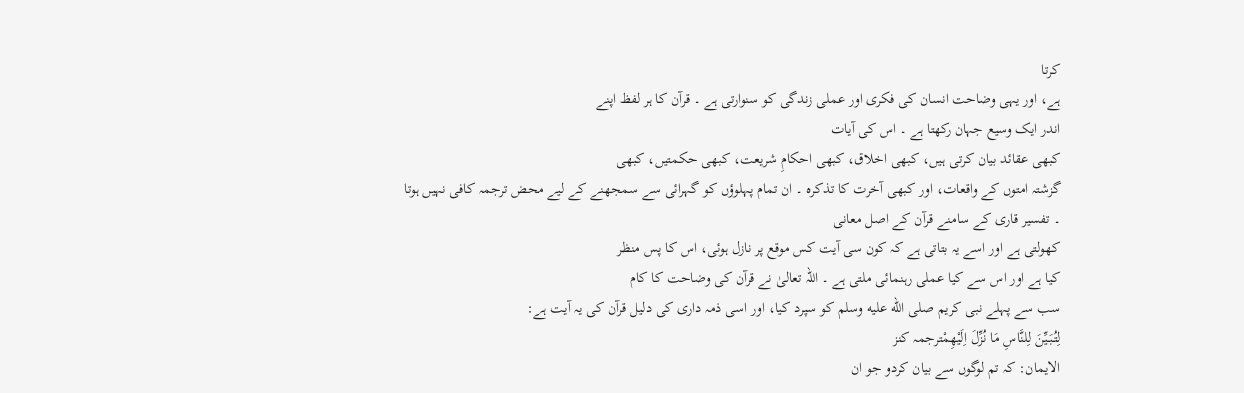کرتا
ہے، اور یہی وضاحت انسان کی فکری اور عملی زندگی کو سنوارتی ہے ۔ قرآن کا ہر لفظ اپنے
اندر ایک وسیع جہان رکھتا ہے ۔ اس کی آیات
کبھی عقائد بیان کرتی ہیں، کبھی اخلاق، کبھی احکامِ شریعت، کبھی حکمتیں، کبھی
گزشتہ امتوں کے واقعات، اور کبھی آخرت کا تذکرہ ۔ ان تمام پہلوؤں کو گہرائی سے سمجھنے کے لیے محض ترجمہ کافی نہیں ہوتا
۔ تفسیر قاری کے سامنے قرآن کے اصل معانی
کھولتی ہے اور اسے یہ بتاتی ہے کہ کون سی آیت کس موقع پر نازل ہوئی، اس کا پس منظر
کیا ہے اور اس سے کیا عملی رہنمائی ملتی ہے ۔ اللہ تعالیٰ نے قرآن کی وضاحت کا کام
سب سے پہلے نبی کریم صلى الله عليه وسلم کو سپرد کیا، اور اسی ذمہ داری کی دلیل قرآن کی یہ آیت ہے:
لِتُبَیِّنَ لِلنَّاسِ مَا نُزِّلَ اِلَیْهِمْترجمہ کنز
الایمان: کہ تم لوگوں سے بیان کردو جو ان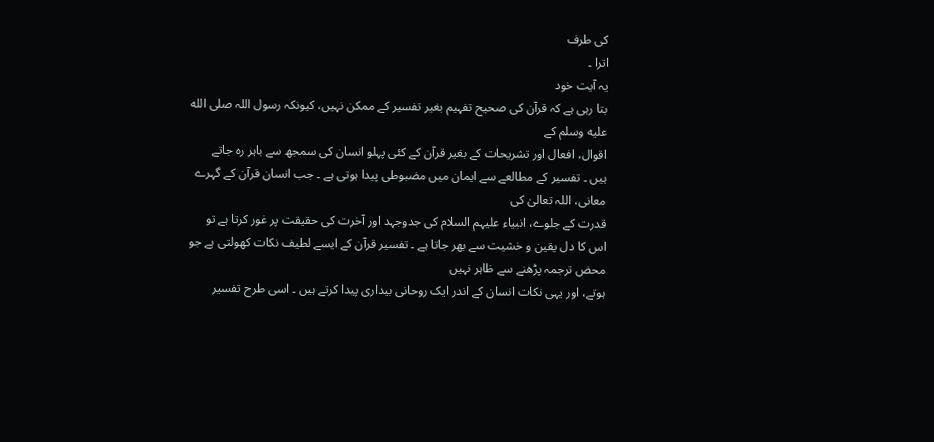کی طرف
اترا ۔
یہ آیت خود
بتا رہی ہے کہ قرآن کی صحیح تفہیم بغیر تفسیر کے ممکن نہیں، کیونکہ رسول اللہ صلى الله عليه وسلم کے
اقوال، افعال اور تشریحات کے بغیر قرآن کے کئی پہلو انسان کی سمجھ سے باہر رہ جاتے
ہیں ۔ تفسیر کے مطالعے سے ایمان میں مضبوطی پیدا ہوتی ہے ۔ جب انسان قرآن کے گہرے معانی، اللہ تعالیٰ کی
قدرت کے جلوے، انبیاء علیہم السلام کی جدوجہد اور آخرت کی حقیقت پر غور کرتا ہے تو
اس کا دل یقین و خشیت سے بھر جاتا ہے ۔ تفسیر قرآن کے ایسے لطیف نکات کھولتی ہے جو محض ترجمہ پڑھنے سے ظاہر نہیں
ہوتے، اور یہی نکات انسان کے اندر ایک روحانی بیداری پیدا کرتے ہیں ۔ اسی طرح تفسیر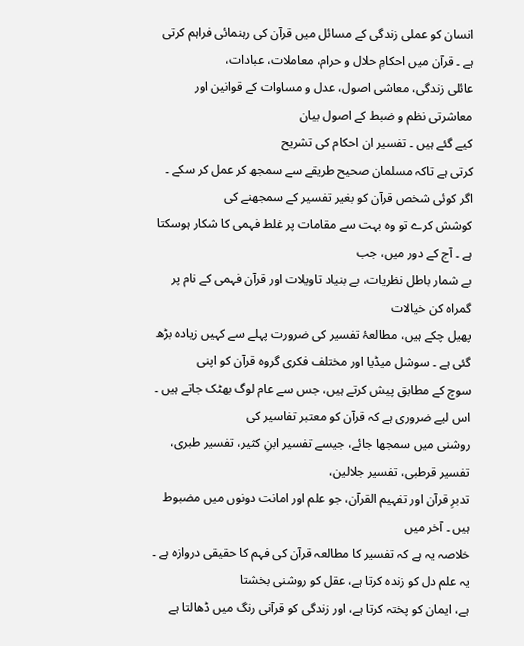انسان کو عملی زندگی کے مسائل میں قرآن کی رہنمائی فراہم کرتی ہے ۔ قرآن میں احکامِ حلال و حرام، معاملات، عبادات،
عائلی زندگی، معاشی اصول، عدل و مساوات کے قوانین اور معاشرتی نظم و ضبط کے اصول بیان
کیے گئے ہیں ۔ تفسیر ان احکام کی تشریح
کرتی ہے تاکہ مسلمان صحیح طریقے سے سمجھ کر عمل کر سکے ۔ اگر کوئی شخص قرآن کو بغیر تفسیر کے سمجھنے کی
کوشش کرے تو وہ بہت سے مقامات پر غلط فہمی کا شکار ہوسکتا ہے ۔ آج کے دور میں، جب
بے شمار باطل نظریات، بے بنیاد تاویلات اور قرآن فہمی کے نام پر گمراہ کن خیالات
پھیل چکے ہیں، مطالعۂ تفسیر کی ضرورت پہلے سے کہیں زیادہ بڑھ گئی ہے ۔ سوشل میڈیا اور مختلف فکری گروہ قرآن کو اپنی
سوچ کے مطابق پیش کرتے ہیں، جس سے عام لوگ بھٹک جاتے ہیں ۔ اس لیے ضروری ہے کہ قرآن کو معتبر تفاسیر کی
روشنی میں سمجھا جائے، جیسے تفسیر ابنِ کثیر، تفسیر طبری، تفسیر قرطبی، تفسیر جلالین،
تدبرِ قرآن اور تفہیم القرآن، جو علم اور امانت دونوں میں مضبوط ہیں ۔ آخر میں
خلاصہ یہ ہے کہ تفسیر کا مطالعہ قرآن کی فہم کا حقیقی دروازہ ہے ۔ یہ علم دل کو زندہ کرتا ہے، عقل کو روشنی بخشتا
ہے، ایمان کو پختہ کرتا ہے، اور زندگی کو قرآنی رنگ میں ڈھالتا ہے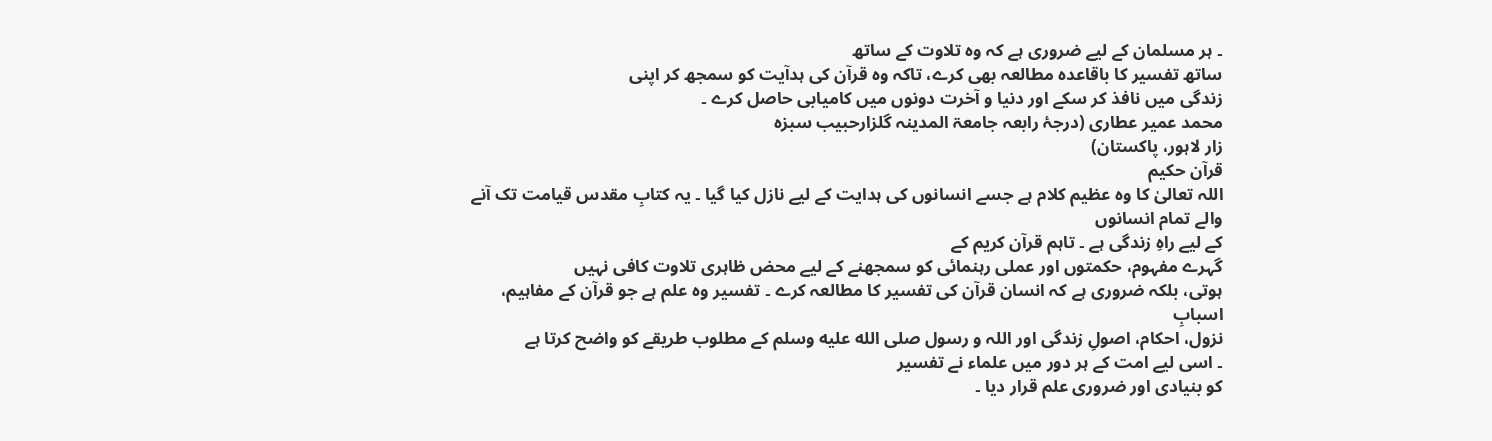۔ ہر مسلمان کے لیے ضروری ہے کہ وہ تلاوت کے ساتھ
ساتھ تفسیر کا باقاعدہ مطالعہ بھی کرے، تاکہ وہ قرآن کی ہدآیت کو سمجھ کر اپنی
زندگی میں نافذ کر سکے اور دنیا و آخرت دونوں میں کامیابی حاصل کرے ۔
محمد عمیر عطاری (درجۂ رابعہ جامعۃ المدینہ گلزارحبیب سبزہ
زار لاہور، پاکستان)
قرآن حکیم
اللہ تعالیٰ کا وہ عظیم کلام ہے جسے انسانوں کی ہدایت کے لیے نازل کیا گیا ۔ یہ کتابِ مقدس قیامت تک آنے والے تمام انسانوں
کے لیے راہِ زندگی ہے ۔ تاہم قرآن کریم کے
گہرے مفہوم، حکمتوں اور عملی رہنمائی کو سمجھنے کے لیے محض ظاہری تلاوت کافی نہیں
ہوتی، بلکہ ضروری ہے کہ انسان قرآن کی تفسیر کا مطالعہ کرے ۔ تفسیر وہ علم ہے جو قرآن کے مفاہیم، اسبابِ
نزول، احکام، اصولِ زندگی اور اللہ و رسول صلى الله عليه وسلم کے مطلوب طریقے کو واضح کرتا ہے
۔ اسی لیے امت کے ہر دور میں علماء نے تفسیر
کو بنیادی اور ضروری علم قرار دیا ۔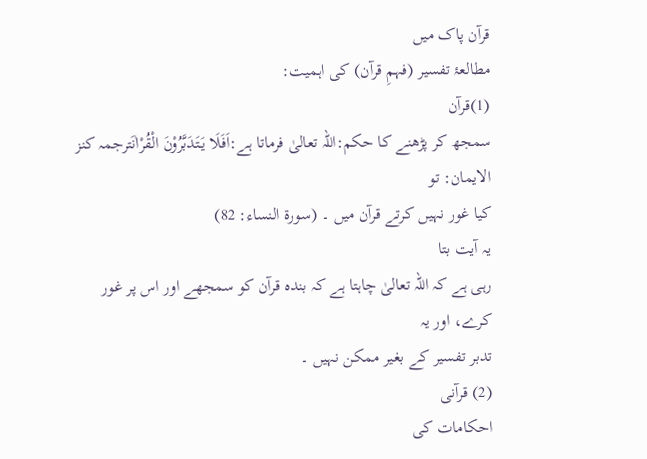قرآن پاک میں
مطالعۂ تفسیر (فہمِ قرآن) کی اہمیت:
(1)قرآن
سمجھ کر پڑھنے کا حکم:اللہ تعالیٰ فرماتا ہے:اَفَلَا یَتَدَبَّرُوْنَ الْقُرْاٰنَترجمہ کنز الایمان: تو
کیا غور نہیں کرتے قرآن میں ۔ (سورۃ النساء: 82)
یہ آیت بتا
رہی ہے کہ اللہ تعالیٰ چاہتا ہے کہ بندہ قرآن کو سمجھے اور اس پر غور کرے، اور یہ
تدبر تفسیر کے بغیر ممکن نہیں ۔
(2) قرآنی
احکامات کی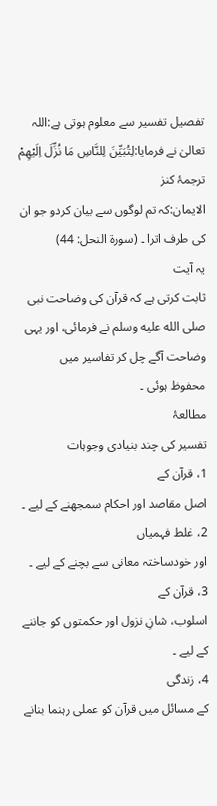تفصیل تفسیر سے معلوم ہوتی ہے:اللہ تعالیٰ نے فرمایا:لِتُبَیِّنَ لِلنَّاسِ مَا نُزِّلَ اِلَیْهِمْ
ترجمۂ کنز
الایمان:کہ تم لوگوں سے بیان کردو جو ان کی طرف اترا ۔ (سورۃ النحل: 44)
یہ آیت
ثابت کرتی ہے کہ قرآن کی وضاحت نبی صلى الله عليه وسلم نے فرمائی، اور یہی وضاحت آگے چل کر تفاسیر میں
محفوظ ہوئی ۔
مطالعۂ
تفسیر کی چند بنیادی وجوہات
1، قرآن کے
اصل مقاصد اور احکام سمجھنے کے لیے ۔
2، غلط فہمیاں
اور خودساختہ معانی سے بچنے کے لیے ۔
3، قرآن کے
اسلوب، شانِ نزول اور حکمتوں کو جاننے کے لیے ۔
4، زندگی
کے مسائل میں قرآن کو عملی رہنما بنانے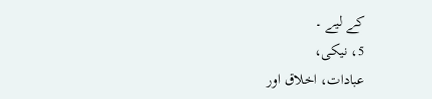کے لیے ۔
5، نیکی،
عبادات، اخلاق اور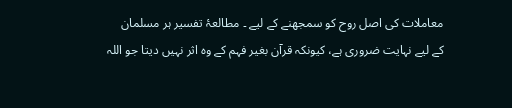معاملات کی اصل روح کو سمجھنے کے لیے ۔ مطالعۂ تفسیر ہر مسلمان
کے لیے نہایت ضروری ہے، کیونکہ قرآن بغیر فہم کے وہ اثر نہیں دیتا جو اللہ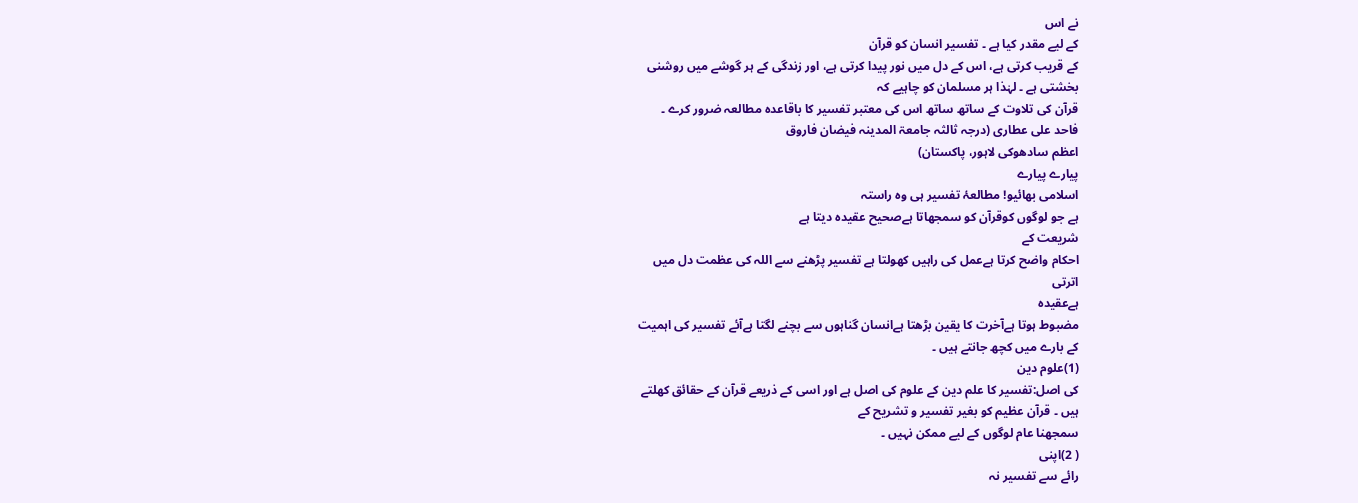نے اس
کے لیے مقدر کیا ہے ۔ تفسیر انسان کو قرآن
کے قریب کرتی ہے، اس کے دل میں نور پیدا کرتی ہے، اور زندگی کے ہر گوشے میں روشنی
بخشتی ہے ۔ لہٰذا ہر مسلمان کو چاہیے کہ
قرآن کی تلاوت کے ساتھ ساتھ اس کی معتبر تفسیر کا باقاعدہ مطالعہ ضرور کرے ۔
فاحد علی عطاری (درجہ ثالثہ جامعۃ المدینہ فیضان فاروق
اعظم سادھوکی لاہور، پاکستان)
پیارے پیارے
اسلامی بھائیو! مطالعۂ تفسیر ہی وہ راستہ
ہے جو لوگوں کوقرآن کو سمجھاتا ہےصحیح عقیدہ دیتا ہے
شریعت کے
احکام واضح کرتا ہےعمل کی راہیں کھولتا ہے تفسیر پڑھنے سے اللہ کی عظمت دل میں
اترتی
ہےعقیدہ
مضبوط ہوتا ہےآخرت کا یقین بڑھتا ہےانسان گناہوں سے بچنے لگتا ہےآئے تفسیر کی اہمیت
کے بارے میں کچھ جانتے ہیں ۔
(1)علوم دین
کی اصل:تفسیر کا علم دین کے علوم کی اصل ہے اور اسی کے ذریعے قرآن کے حقائق کھلتے
ہیں ۔ قرآن عظیم کو بغیر تفسیر و تشریح کے
سمجھنا عام لوگوں کے لیے ممکن نہیں ۔
( 2)اپنی
رائے سے تفسیر نہ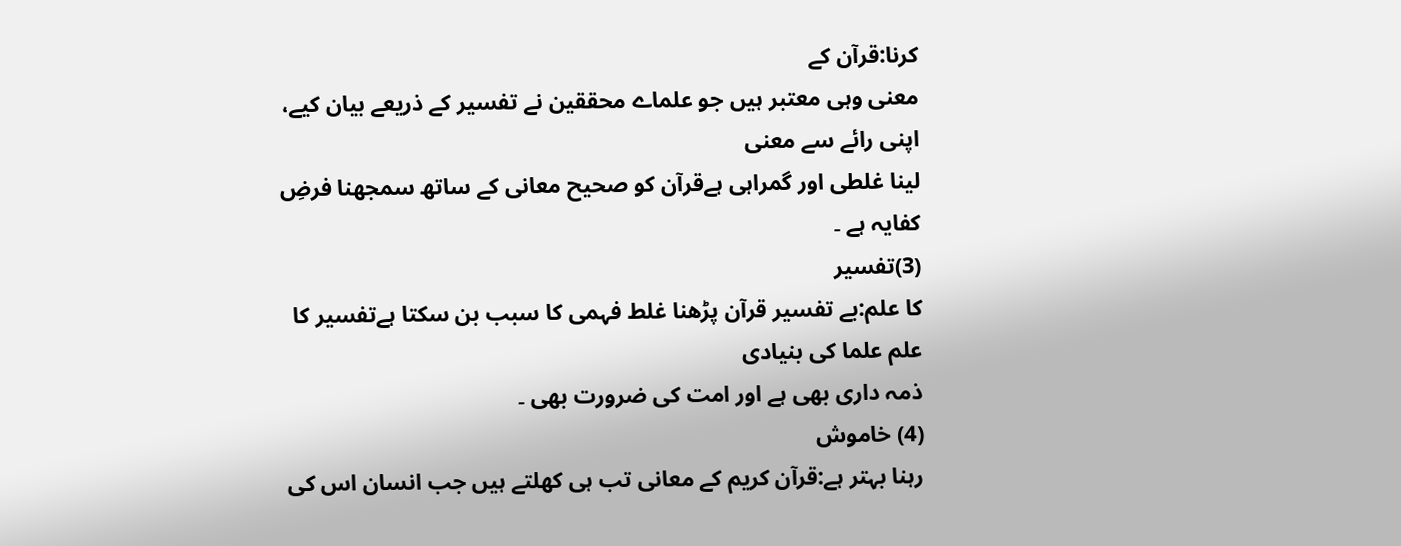کرنا:قرآن کے
معنی وہی معتبر ہیں جو علماے محققین نے تفسیر کے ذریعے بیان کیے، اپنی رائے سے معنی
لینا غلطی اور گمراہی ہےقرآن کو صحیح معانی کے ساتھ سمجھنا فرضِ کفایہ ہے ۔
(3)تفسیر
کا علم:بے تفسیر قرآن پڑھنا غلط فہمی کا سبب بن سکتا ہےتفسیر کا علم علما کی بنیادی
ذمہ داری بھی ہے اور امت کی ضرورت بھی ۔
(4) خاموش
رہنا بہتر ہے:قرآن کریم کے معانی تب ہی کھلتے ہیں جب انسان اس کی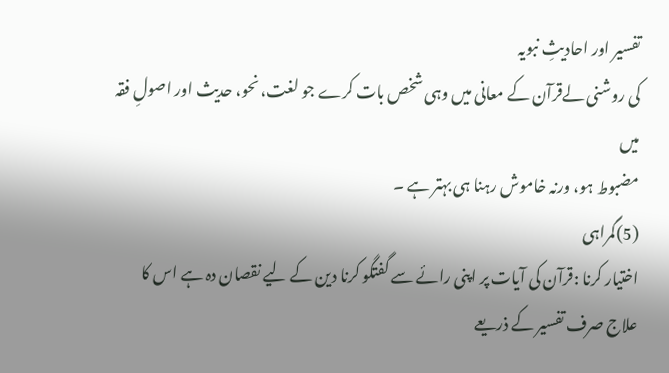تفسیر اور احادیثِ نبویہ
کی روشنی لےقرآن کے معانی میں وہی شخص بات کرے جو لغت، نحو، حدیث اور اصولِ فقہ میں
مضبوط ہو، ورنہ خاموش رہنا ہی بہتر ہے ۔
(5)گمراہی
اختیار کرنا :قرآن کی آیات پر اپنی رائے سے گفتگو کرنا دین کے لیے نقصان دہ ہے اس کا
علاج صرف تفسیر کے ذریعے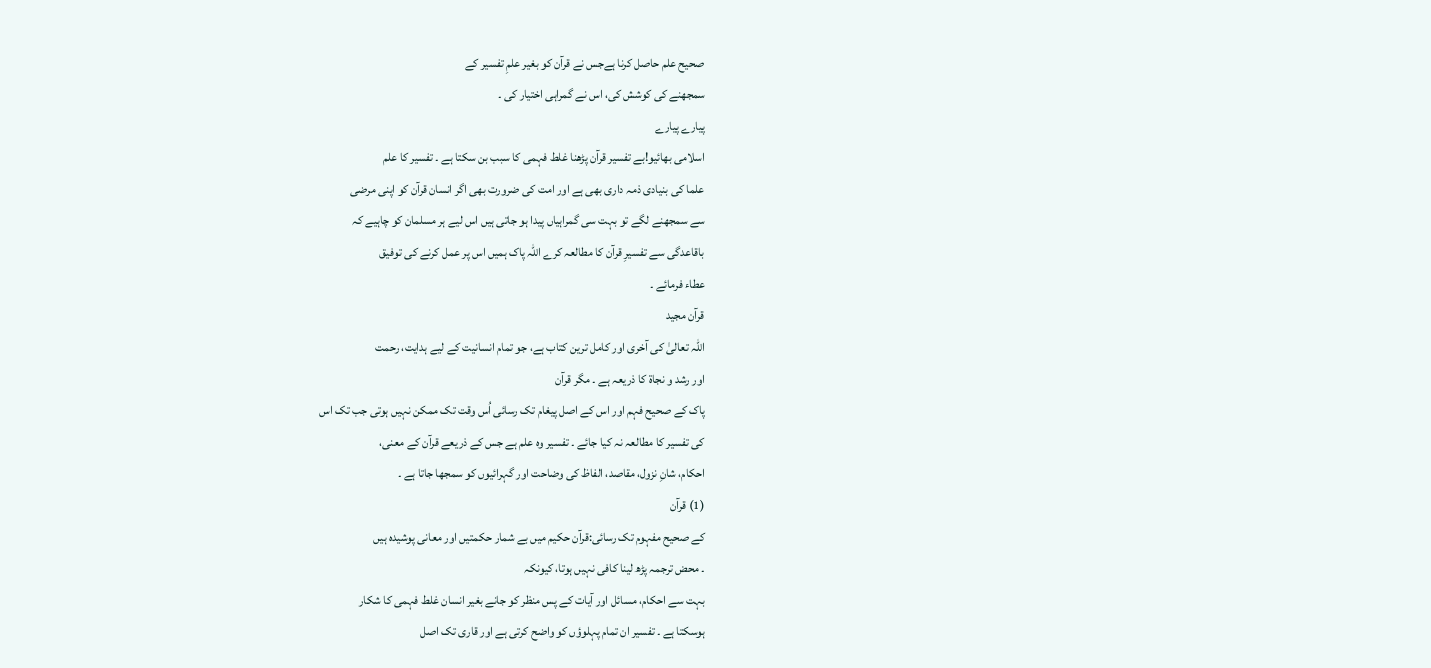صحیح علم حاصل کرنا ہےجس نے قرآن کو بغیر علمِ تفسیر کے
سمجھنے کی کوشش کی، اس نے گمراہی اختیار کی ۔
پیارے پیارے
اسلامی بھائیو!بے تفسیر قرآن پڑھنا غلط فہمی کا سبب بن سکتا ہے ۔ تفسیر کا علم
علما کی بنیادی ذمہ داری بھی ہے اور امت کی ضرورت بھی اگر انسان قرآن کو اپنی مرضی
سے سمجھنے لگے تو بہت سی گمراہیاں پیدا ہو جاتی ہیں اس لیے ہر مسلمان کو چاہیے کہ
باقاعدگی سے تفسیرِ قرآن کا مطالعہ کرے اللہ پاک ہمیں اس پر عمل کرنے کی توفیق
عطاء فرمائے ۔
قرآن مجید
اللہ تعالیٰ کی آخری اور کامل ترین کتاب ہے، جو تمام انسانیت کے لیے ہدایت، رحمت
اور رشد و نجاة کا ذریعہ ہے ۔ مگر قرآن
پاک کے صحیح فہم اور اس کے اصل پیغام تک رسائی اُس وقت تک ممکن نہیں ہوتی جب تک اس
کی تفسیر کا مطالعہ نہ کیا جائے ۔ تفسیر وہ علم ہے جس کے ذریعے قرآن کے معنی،
احکام، شانِ نزول، مقاصد، الفاظ کی وضاحت اور گہرائیوں کو سمجھا جاتا ہے ۔
(1) قرآن
کے صحیح مفہوم تک رسائی:قرآن حکیم میں بے شمار حکمتیں اور معانی پوشیدہ ہیں
۔ محض ترجمہ پڑھ لینا کافی نہیں ہوتا، کیونکہ
بہت سے احکام، مسائل اور آیات کے پس منظر کو جانے بغیر انسان غلط فہمی کا شکار
ہوسکتا ہے ۔ تفسیر ان تمام پہلوؤں کو واضح کرتی ہے اور قاری تک اصل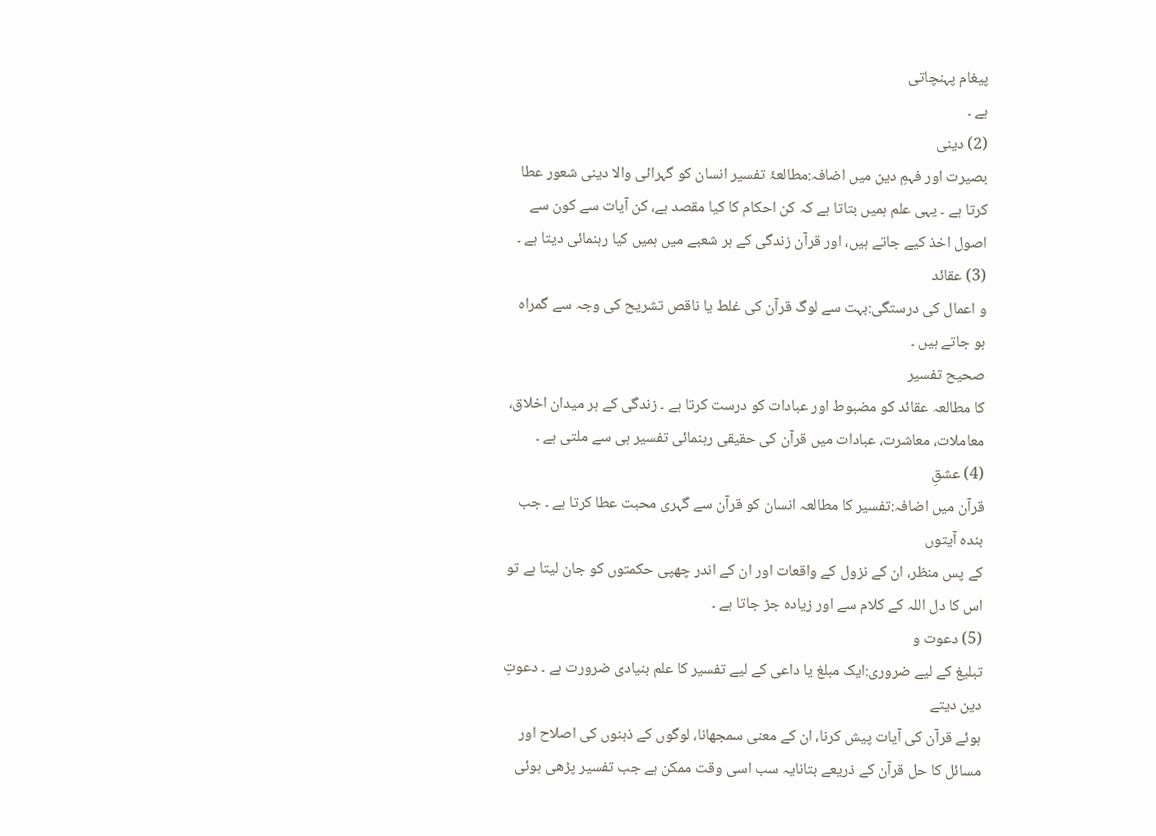پیغام پہنچاتی
ہے ۔
(2) دینی
بصیرت اور فہمِ دین میں اضافہ:مطالعۂ تفسیر انسان کو گہرائی والا دینی شعور عطا
کرتا ہے ۔ یہی علم ہمیں بتاتا ہے کہ کن احکام کا کیا مقصد ہے، کن آیات سے کون سے
اصول اخذ کیے جاتے ہیں، اور قرآن زندگی کے ہر شعبے میں ہمیں کیا رہنمائی دیتا ہے ۔
(3) عقائد
و اعمال کی درستگی:بہت سے لوگ قرآن کی غلط یا ناقص تشریح کی وجہ سے گمراہ ہو جاتے ہیں ۔
صحیح تفسیر
کا مطالعہ عقائد کو مضبوط اور عبادات کو درست کرتا ہے ۔ زندگی کے ہر میدان اخلاق،
معاملات، معاشرت، عبادات میں قرآن کی حقیقی رہنمائی تفسیر ہی سے ملتی ہے ۔
(4) عشقِ
قرآن میں اضافہ:تفسیر کا مطالعہ انسان کو قرآن سے گہری محبت عطا کرتا ہے ۔ جب بندہ آیتوں
کے پس منظر، ان کے نزول کے واقعات اور ان کے اندر چھپی حکمتوں کو جان لیتا ہے تو
اس کا دل اللہ کے کلام سے اور زیادہ جڑ جاتا ہے ۔
(5) دعوت و
تبلیغ کے لیے ضروری:ایک مبلغ یا داعی کے لیے تفسیر کا علم بنیادی ضرورت ہے ۔ دعوتِ دین دیتے
ہوئے قرآن کی آیات پیش کرنا، ان کے معنی سمجھانا، لوگوں کے ذہنوں کی اصلاح اور
مسائل کا حل قرآن کے ذریعے بتانایہ سب اسی وقت ممکن ہے جب تفسیر پڑھی ہوئی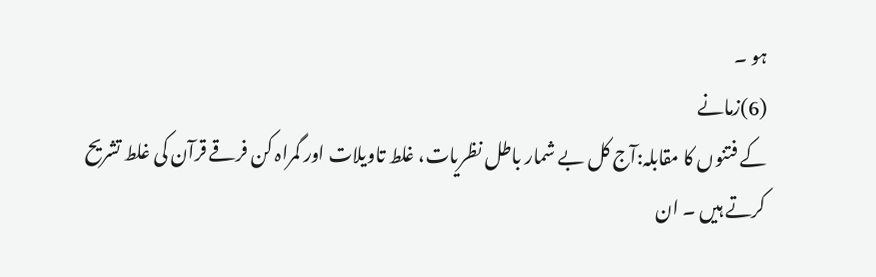ہو ۔
(6)زمانے
کے فتنوں کا مقابلہ:آج کل بے شمار باطل نظریات، غلط تاویلات اور گمراہ کن فرقے قرآن کی غلط تشریح
کرتے ہیں ۔ ان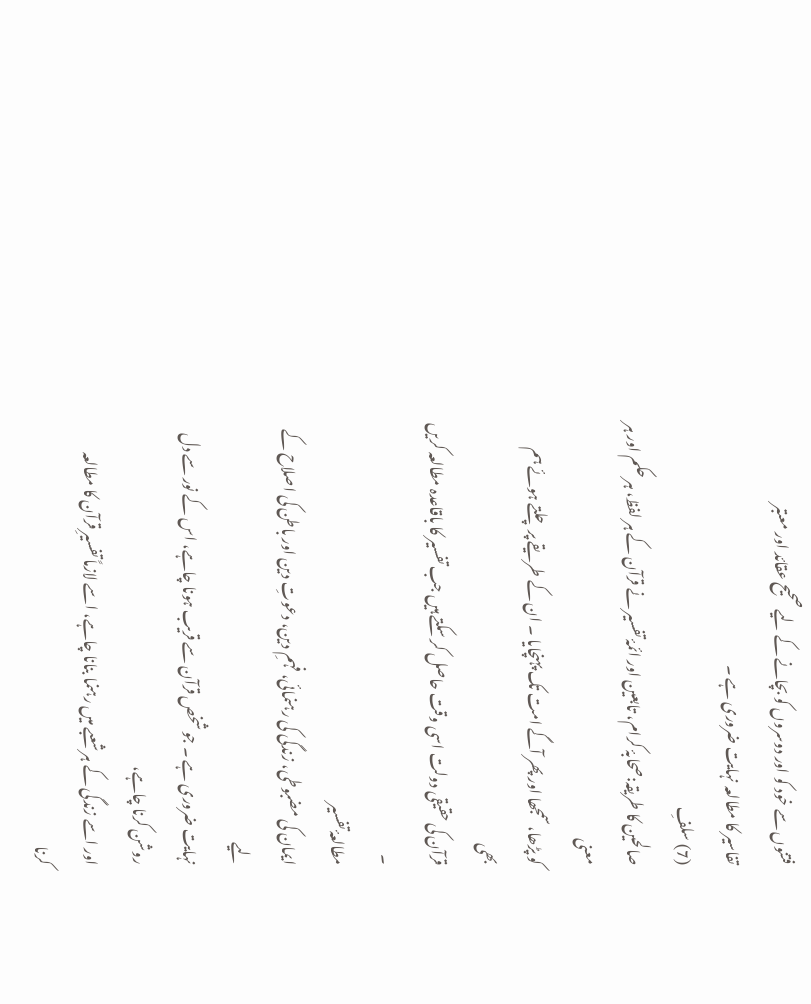فتنوں سے خود کو اور دوسروں کو بچانے کے لیے صحیح عقائد اور معتبر
تفاسیر کا مطالعہ نہایت ضروری ہے ۔
(7) سلفِ
صالحین کا طریقہ:صحابۂ کرام، تابعین اور ائمۂ تفسیر نے قرآن کے ہر لفظ، ہر حکم اور ہر معنی
کو پڑھا، سمجھا اور پھر آگے امت تک پہنچایا ۔ ان کے طریقے پر چلتے ہوئے ہم بھی
قرآن کی حقیقی دولت اسی وقت حاصل کر سکتے ہیں جب تفسیر کا باقاعدہ مطالعہ کریں ۔
مطالعۂ تفسیر
ایمان کی مضبوطی، زندگی کی رہنمائی، فہمِ دین، دعوتِ دین اور باطن کی اصلاح کے لیے
نہایت ضروری ہے ۔ جو شخص قرآن سے قریب ہونا چاہے، اس کے نور سے دل روشن کرنا چاہے،
اور اسے زندگی کے ہر شعبے میں رہنما بنانا چاہے، اسے لازماً تفسیرِ قرآن کا مطالعہ
کرنا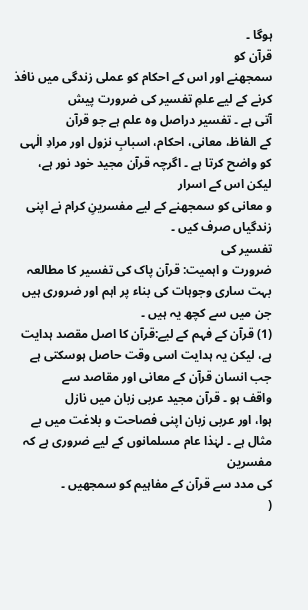ہوگا ۔
قرآن کو
سمجھنے اور اس کے احکام کو عملی زندگی میں نافذ کرنے کے لیے علمِ تفسیر کی ضرورت پیش
آتی ہے ۔ تفسیر دراصل وہ علم ہے جو قرآن
کے الفاظ، معانی، احکام، اسبابِ نزول اور مرادِ الٰہی کو واضح کرتا ہے ۔ اگرچہ قرآن مجید خود نور ہے، لیکن اس کے اسرار
و معانی کو سمجھنے کے لیے مفسرینِ کرام نے اپنی زندگیاں صرف کیں ۔
تفسیر کی
ضرورت و اہمیت: قرآن پاک کی تفسیر کا مطالعہ بہت ساری وجوہات کی بناء پر اہم اور ضروری ہیں
جن میں سے کچھ یہ ہیں ۔
(1) قرآن کے فہم کے لیے:قرآن کا اصل مقصد ہدایت
ہے، لیکن یہ ہدایت اسی وقت حاصل ہوسکتی ہے جب انسان قرآن کے معانی اور مقاصد سے
واقف ہو ۔ قرآن مجید عربی زبان میں نازل
ہوا، اور عربی زبان اپنی فصاحت و بلاغت میں بے مثال ہے ۔ لہٰذا عام مسلمانوں کے لیے ضروری ہے کہ مفسرین
کی مدد سے قرآن کے مفاہیم کو سمجھیں ۔
(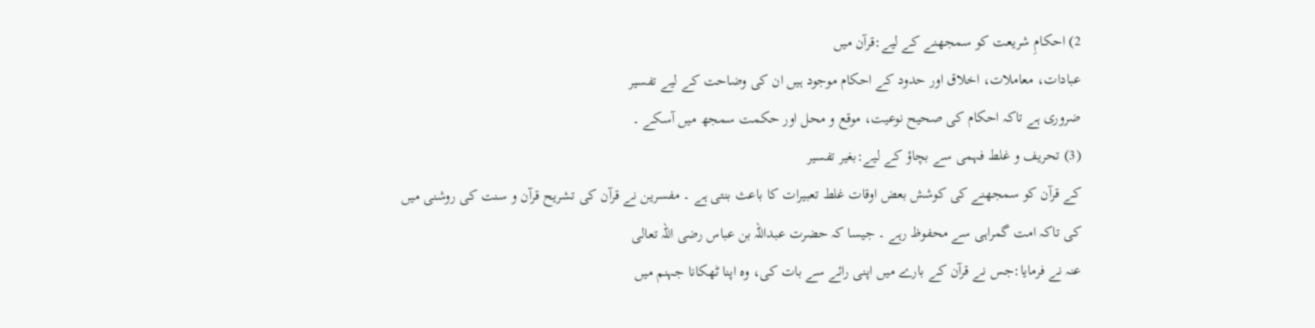2) احکامِ شریعت کو سمجھنے کے لیے:قرآن میں
عبادات، معاملات، اخلاق اور حدود کے احکام موجود ہیں ان کی وضاحت کے لیے تفسیر
ضروری ہے تاکہ احکام کی صحیح نوعیت، موقع و محل اور حکمت سمجھ میں آسکے ۔
(3) تحریف و غلط فہمی سے بچاؤ کے لیے:بغیر تفسیر
کے قرآن کو سمجھنے کی کوشش بعض اوقات غلط تعبیرات کا باعث بنتی ہے ۔ مفسرین نے قرآن کی تشریح قرآن و سنت کی روشنی میں
کی تاکہ امت گمراہی سے محفوظ رہے ۔ جیسا کہ حضرت عبداللہ بن عباس رضی اللہ تعالی
عنہ نے فرمایا:جس نے قرآن کے بارے میں اپنی رائے سے بات کی، وہ اپنا ٹھکانا جہنم میں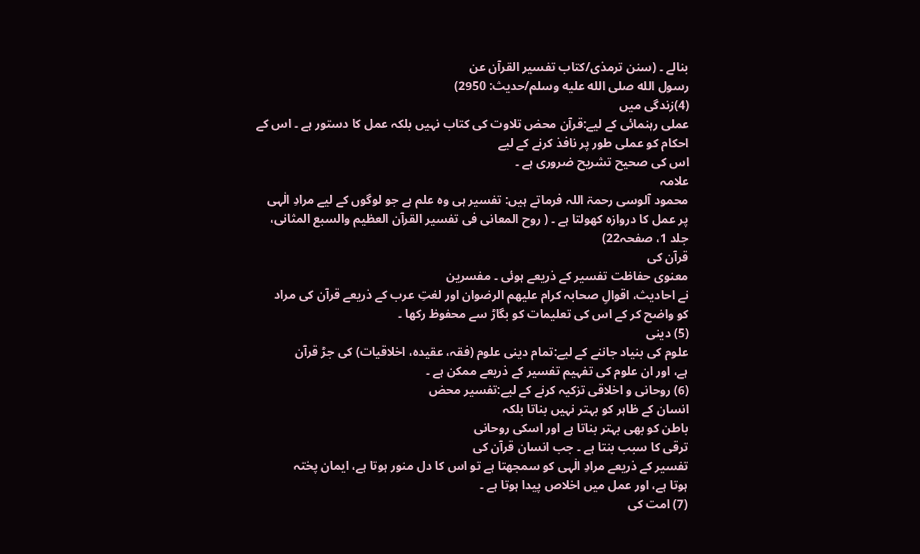بنالے ۔ (سنن ترمذی/كتاب تفسير القرآن عن
رسول الله صلى الله عليه وسلم/حدیث: 2950)
(4)زندگی میں
عملی رہنمائی کے لیے:قرآن محض تلاوت کی کتاب نہیں بلکہ عمل کا دستور ہے ۔ اس کے احکام کو عملی طور پر نافذ کرنے کے لیے
اس کی صحیح تشریح ضروری ہے ۔
علامہ
محمود آلوسی رحمۃ اللہ فرماتے ہیں: تفسیر ہی وہ علم ہے جو لوگوں کے لیے مرادِ الٰہی
پر عمل کا دروازہ کھولتا ہے ۔ ( روح المعانی فی تفسیر القرآن العظیم والسبع المثانی،
جلد 1، صفحہ22)
قرآن کی
معنوی حفاظت تفسیر کے ذریعے ہوئی ۔ مفسرین
نے احادیث، اقوالِ صحابہ کرام علیھم الرضوان اور لغتِ عرب کے ذریعے قرآن کی مراد
کو واضح کر کے اس کی تعلیمات کو بگاڑ سے محفوظ رکھا ۔
(5) دینی
علوم کی بنیاد جاننے کے لیے:تمام دینی علوم (فقہ، عقیدہ، اخلاقیات) کی جڑ قرآن
ہے، اور ان علوم کی تفہیم تفسیر کے ذریعے ممکن ہے ۔
(6) روحانی و اخلاقی تزکیہ کرنے کے لیے:تفسیر محض
انسان کے ظاہر کو بہتر نہیں بناتا بلکہ
باطن کو بھی بہتر بناتا ہے اور اسکی روحانی
ترقی کا سبب بنتا ہے ۔ جب انسان قرآن کی
تفسیر کے ذریعے مرادِ الٰہی کو سمجھتا ہے تو اس کا دل منور ہوتا ہے، ایمان پختہ
ہوتا ہے، اور عمل میں اخلاص پیدا ہوتا ہے ۔
(7) امت کی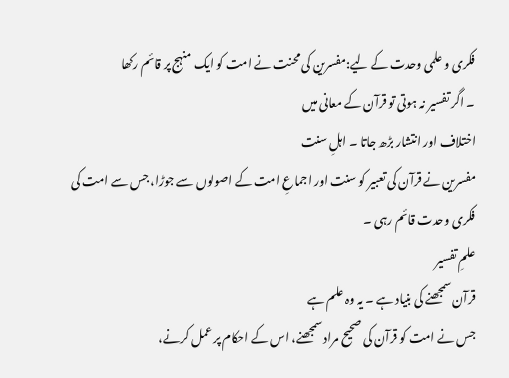فکری و علمی وحدت کے لیے:مفسرین کی محنت نے امت کو ایک منہج پر قائم رکھا
۔ اگر تفسیر نہ ہوتی تو قرآن کے معانی میں
اختلاف اور انتشار بڑھ جاتا ۔ اہلِ سنت
مفسرین نے قرآن کی تعبیر کو سنت اور اجماعِ امت کے اصولوں سے جوڑا، جس سے امت کی
فکری وحدت قائم رہی ۔
علمِ تفسیر
قرآن سمجھنے کی بنیاد ہے ۔ یہ وہ علم ہے
جس نے امت کو قرآن کی صحیح مراد سمجھنے، اس کے احکام پر عمل کرنے،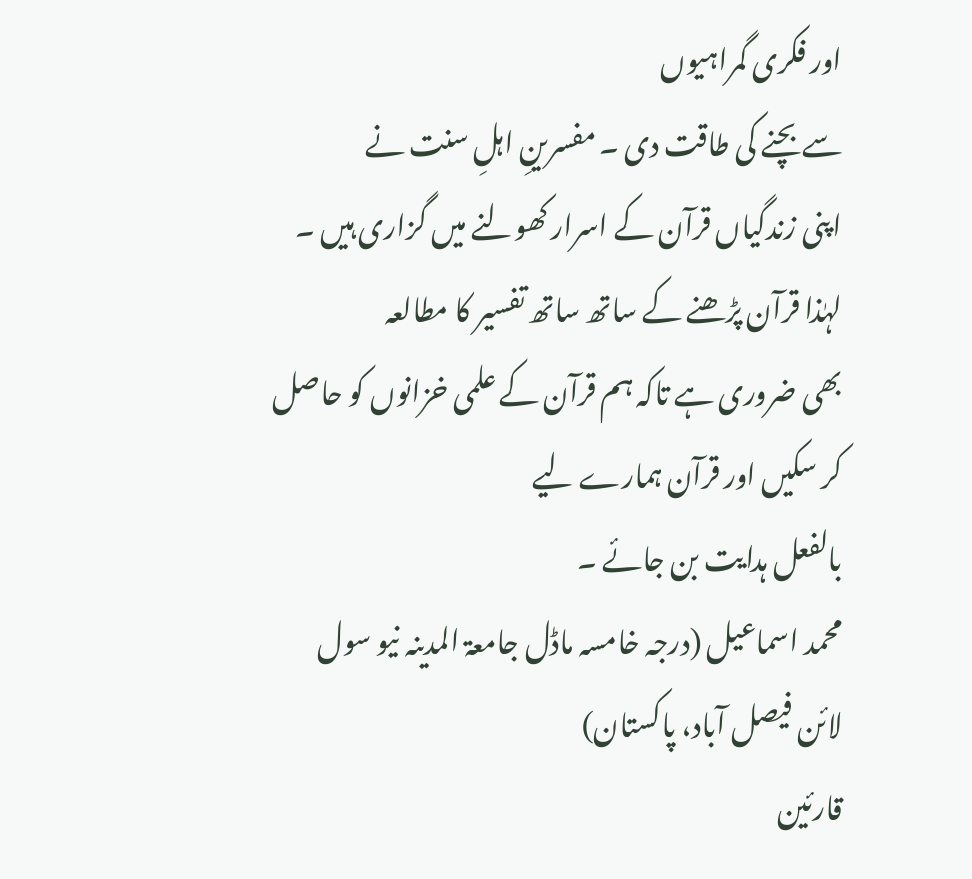اور فکری گمراہیوں
سے بچنے کی طاقت دی ۔ مفسرینِ اہلِ سنت نے
اپنی زندگیاں قرآن کے اسرار کھولنے میں گزاری ہیں ۔ لہٰذا قرآن پڑھنے کے ساتھ ساتھ تفسیر کا مطالعہ
بھی ضروری ہے تاکہ ہم قرآن کے علمی خزانوں کو حاصل کر سکیں اور قرآن ہمارے لیے
بالفعل ہدایت بن جائے ۔
محمد اسماعیل (درجہ خامسہ ماڈل جامعۃ المدینہ نیو سول
لائن فیصل آباد، پاکستان)
قارئین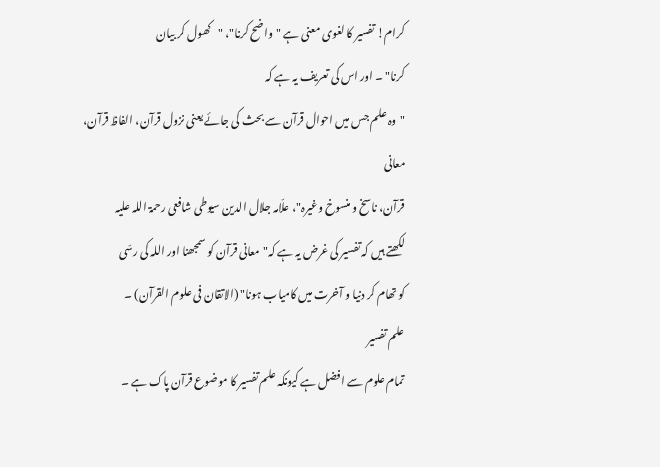کرام! تفسیر کا لغوی معنی ہے "واضح کرنا"، "کھول کر بیان
کرنا" ۔ اور اس کی تعریف یہ ہے کہ
"وہ علم جس میں احوال قرآن سے بحث کی جائے یعنی نزول قرآن، الفاظ قرآن، معانی
قرآن، ناسخ و منسوخ وغیرہ"، علّامہ جلال الدین سیوطی شافعی رحمۃ اللہ علیہ
لکھتے ہیں کہ تفسیر کی غرض یہ ہے کہ"معانی قرآن کو سمجھنا اور اللہ کی رسّی
کو تھام کر دنیا و آخرت میں کامیاب ہونا" (الاتقان فی علوم القرآن) ۔
علم تفسیر
تمام علوم سے افضل ہے کیونکہ علم تفسیر کا موضوع قرآن پاک ہے ۔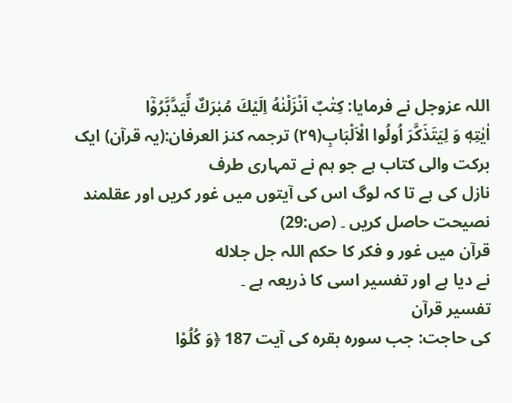اللہ عزوجل نے فرمایا: كِتٰبٌ اَنْزَلْنٰهُ اِلَیْكَ مُبٰرَكٌ لِّیَدَّبَّرُوْۤا
اٰیٰتِهٖ وَ لِیَتَذَكَّرَ اُولُوا الْاَلْبَابِ(۲۹) ترجمہ کنز العرفان:(یہ قرآن) ایک برکت والی کتاب ہے جو ہم نے تمہاری طرف
نازل کی ہے تا کہ لوگ اس کی آیتوں میں غور کریں اور عقلمند نصیحت حاصل کریں ۔ (ص:29)
قرآن میں غور و فکر کا حکم اللہ جل جلاله
نے دیا ہے اور تفسیر اسی کا ذریعہ ہے ۔
تفسیر قرآن
کی حاجت: جب سورہ بقرہ کی آیت 187 ﴿وَ كُلُوْا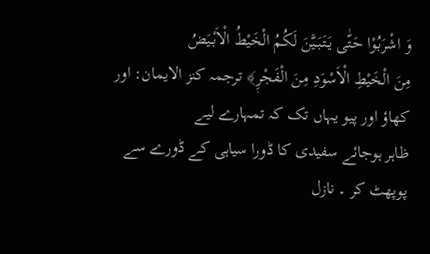وَ اشْرَبُوْا حَتّٰى یَتَبَیَّنَ لَكُمُ الْخَیْطُ الْاَبْیَضُ
مِنَ الْخَیْطِ الْاَسْوَدِ مِنَ الْفَجْرِ۪﴾ ترجمہ کنز الایمان: اور
کھاؤ اور پیو یہاں تک کہ تمہارے لیے
ظاہر ہوجائے سفیدی کا ڈورا سیاہی کے ڈورے سے پوپھٹ کر ۔ نازل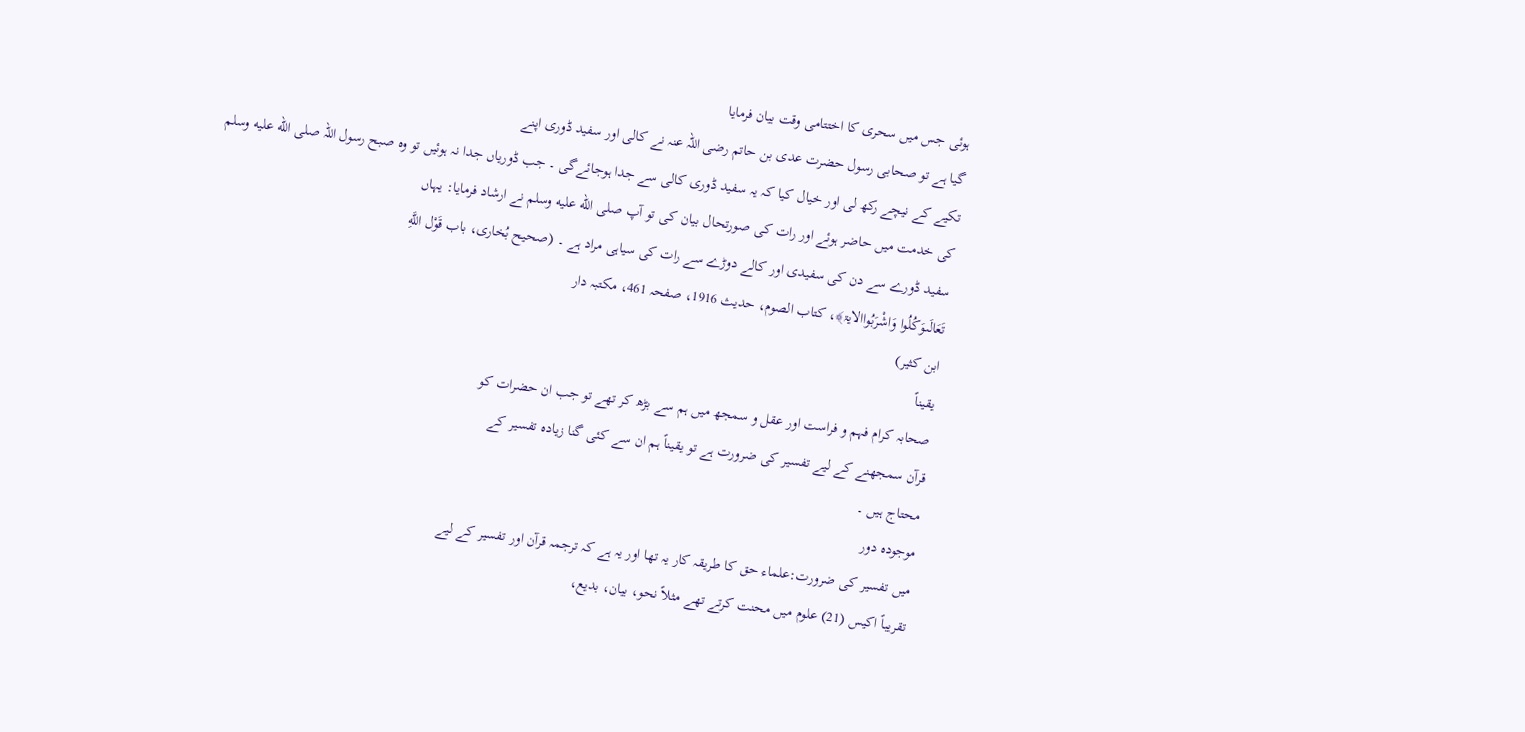ہوئی جس میں سحری کا اختتامی وقت بیان فرمایا
گیا ہے تو صحابی رسول حضرت عدی بن حاتم رضی اللہ عنہ نے کالی اور سفید ڈوری اپنے
تکیے کے نیچے رکھ لی اور خیال کیا کہ یہ سفید ڈوری کالی سے جدا ہوجائےگی ۔ جب ڈوریاں جدا نہ ہوئیں تو وہ صبح رسول اللہ صلى الله عليه وسلم
کی خدمت میں حاضر ہوئے اور رات کی صورتحال بیان کی تو آپ صلى الله عليه وسلم نے ارشاد فرمایا: یہاں
سفید ڈورے سے دن کی سفیدی اور کالے دوڑے سے رات کی سیاہی مراد ہے ۔ (صحیح بُخاری، باب قَوْل اللَّهِ
تَعَالَىوَكُلُوا وَاشْرَبُواالایۃ﴾، کتاب الصوم، حدیث 1916، صفحہ 461، مکتبہ دار
ابن کثیر)
یقیناً
صحابہ کرام فہم و فراست اور عقل و سمجھ میں ہم سے بڑھ کر تھے تو جب ان حضرات کو
قرآن سمجھنے کے لیے تفسیر کی ضرورت ہے تو یقیناً ہم ان سے کئی گنا زیادہ تفسیر کے
محتاج ہیں ۔
موجودہ دور
میں تفسیر کی ضرورت:علماء حق کا طریقہ کار یہ تھا اور یہ ہے کہ ترجمہ قرآن اور تفسیر کے لیے
تقریباً اکیس (21) علوم میں محنت کرتے تھے مثلاً نحو، بیان، بدیع،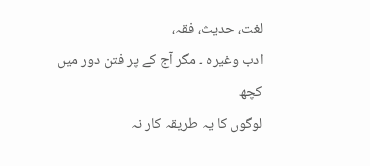لغت، حدیث، فقہ،
ادب وغیرہ ۔ مگر آج کے پر فتن دور میں کچھ
لوگوں کا یہ طریقہ کار نہ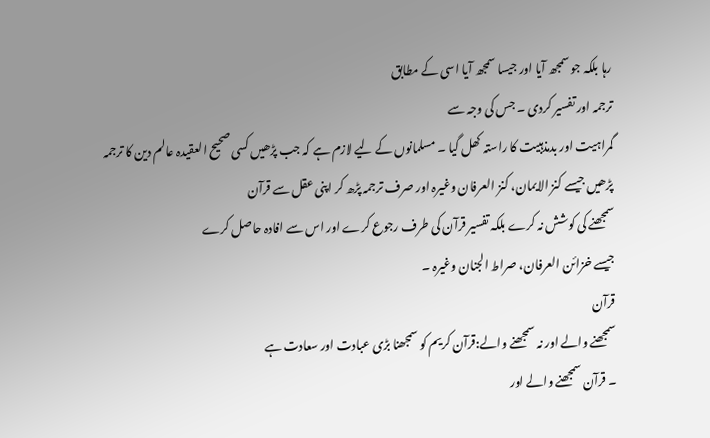رہا بلکہ جو سمجھ آیا اور جیسا سمجھ آیا اسی کے مطابق
ترجمہ اور تفسیر کردی ۔ جس کی وجہ سے
گمراہیت اور بدمذہبیت کا راستہ کھل گیا ۔ مسلمانوں کے لیے لازم ہے کہ جب پڑھیں کسی صحیح العقیدہ عالم دین کا ترجمہ
پڑھیں جیسے کنز الایمان، کنز العرفان وغیرہ اور صرف ترجمہ پڑھ کر اپنی عقل سے قرآن
سمجھنے کی کوشش نہ کرے بلکہ تفسیر قرآن کی طرف رجوع کرے اور اس سے افادہ حاصل کرے
جیسے خزائن العرفان، صراط الجنان وغیرہ ۔
قرآن
سمجھنے والے اور نہ سمجھنے والے:قرآن کریم کو سمجھنا بڑی عبادت اور سعادت ہے
۔ قرآن سمجھنے والے اور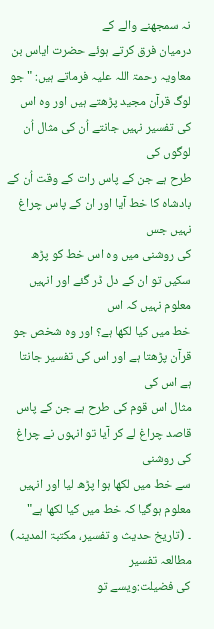نہ سمجھنے والے کے
درمیان فرق کرتے ہوئے حضرت ایاس بن معاویہ رحمۃ اللہ علیہ فرماتے ہیں: "جو
لوگ قرآن مجید پڑھتے ہیں اور وہ اس کی تفسیر نہیں جانتے اُن کی مثال اُن لوگوں کی
طرح ہے جن کے پاس رات کے وقت اُن کے بادشاہ کا خط آیا اور ان کے پاس چراغ نہیں جس
کی روشنی میں وہ اس خط کو پڑھ سکیں تو ان کے دل ڈر گئے اور انہیں معلوم نہیں کہ اس
خط میں کیا لکھا ہے؟ اور وہ شخص جو قرآن پڑھتا ہے اور اس کی تفسیر جانتا ہے اس کی
مثال اس قوم کی طرح ہے جن کے پاس قاصد چراغ لے کر آیا تو انہوں نے چراغ کی روشنی
سے خط میں لکھا ہوا پڑھ لیا اور انہیں معلوم ہوگیا کہ خط میں کیا لکھا ہے"
۔ (تاریخ حدیث و تفسیر، مکتبۃ المدینہ)
مطالعہ تفسیر
کی فضیلت:ویسے تو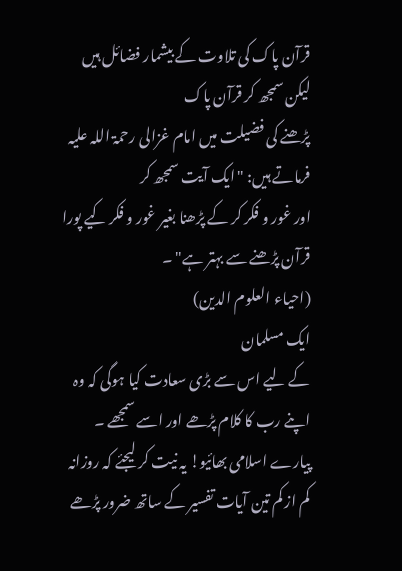قرآن پاک کی تلاوت کے بیشمار فضائل ہیں لیکن سمجھ کر قرآن پاک
پڑھنے کی فضیلت میں امام غزالی رحمۃ اللہ علیہ فرماتے ہیں: "ایک آیت سمجھ کر
اور غور و فکر کر کے پڑھنا بغیر غور و فکر کیے پورا قرآن پڑھنے سے بہتر ہے" ۔
(احیاء العلوم الدین)
ایک مسلمان
کے لیے اس سے بڑی سعادت کیا ہوگی کہ وہ اپنے رب کا کلام پڑھے اور اسے سمجھے ۔ پیارے اسلامی بھائیو! یہ نیت کر لیجئے کہ روزانہ
کم از کم تین آیات تفسیر کے ساتھ ضرور پڑھے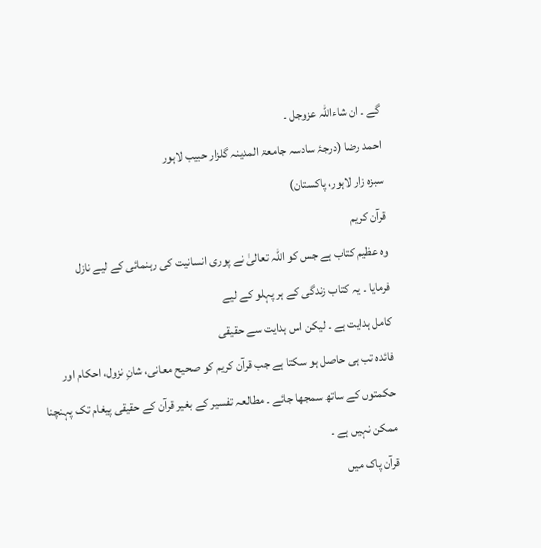گے ۔ ان شاءاللہ عزوجل ۔
احمد رضا (درجۂ سادسہ جامعۃ المدینہ گلزار حبیب لاہور
سبزہ زار لاہور، پاکستان)
قرآن کریم
وہ عظیم کتاب ہے جس کو اللہ تعالیٰ نے پوری انسانیت کی رہنمائی کے لیے نازل
فرمایا ۔ یہ کتاب زندگی کے ہر پہلو کے لیے
کامل ہدایت ہے ۔ لیکن اس ہدایت سے حقیقی
فائدہ تب ہی حاصل ہو سکتا ہے جب قرآن کریم کو صحیح معانی، شانِ نزول، احکام اور
حکمتوں کے ساتھ سمجھا جائے ۔ مطالعہ تفسیر کے بغیر قرآن کے حقیقی پیغام تک پہنچنا
ممکن نہیں ہے ۔
قرآن پاک میں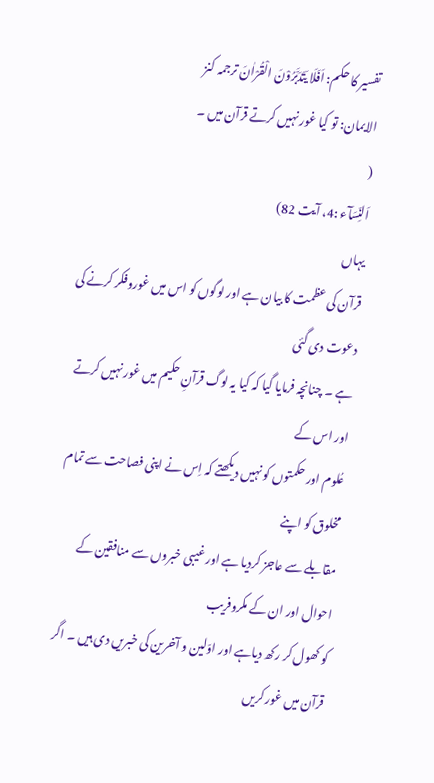تفسیر کا حکم: اَفَلَا یَتَدَبَّرُوْنَ الْقُرْاٰنَ ترجمہ کنز
الایمان: تو کیا غور نہیں کرتے قرآن میں ۔
(
اَلنِّسَآء :4، آیت 82)
یہاں
قرآن کی عظمت کا بیان ہے اور لوگوں کو اس میں غوروفکر کرنے کی دعوت دی گئی
ہے ۔ چنانچہ فرمایا گیا کہ کیا یہ لوگ قرآنِ حکیم میں غور نہیں کرتے اور اس کے
عُلوم اور حکمتوں کو نہیں دیکھتے کہ اِس نے اپنی فصاحت سے تمام مخلوق کو اپنے
مقابلے سے عاجز کردیا ہے اور غیبی خبروں سے منافقین کے احوال اور ان کے مکروفریب
کو کھول کر رکھ دیاہے اور اوّلین و آخرین کی خبریں دی ہیں ۔ اگر قرآن میں غور کریں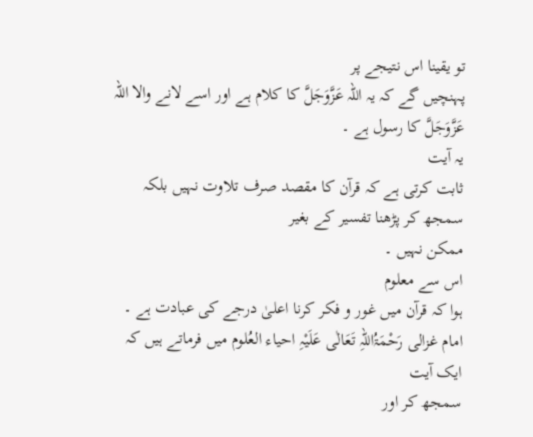تو یقینا اس نتیجے پر
پہنچیں گے کہ یہ اللہ عَزَّوَجَلَّ کا کلام ہے اور اسے لانے والا اللہ
عَزَّوَجَلَّ کا رسول ہے ۔
یہ آیت
ثابت کرتی ہے کہ قرآن کا مقصد صرف تلاوت نہیں بلکہ سمجھ کر پڑھنا تفسیر کے بغیر
ممکن نہیں ۔
اس سے معلوم
ہوا کہ قرآن میں غور و فکر کرنا اعلیٰ درجے کی عبادت ہے ۔ امام غزالی رَحْمَۃُاللہِ تَعَالٰی عَلَیْہِ احیاء العُلوم میں فرماتے ہیں کہ ایک آیت
سمجھ کر اور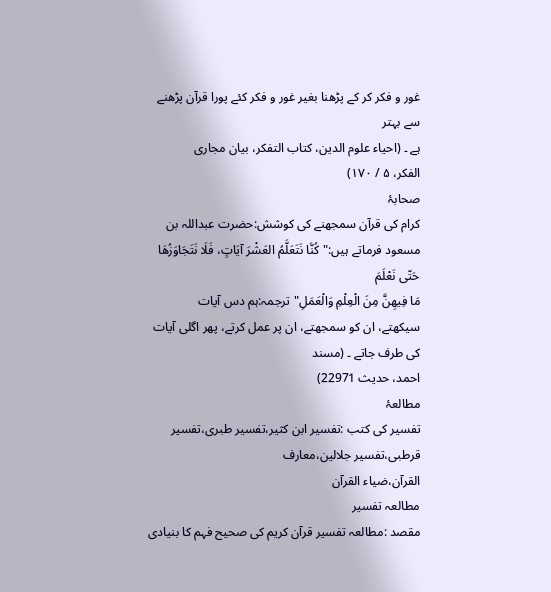غور و فکر کر کے پڑھنا بغیر غور و فکر کئے پورا قرآن پڑھنے سے بہتر
ہے ۔ (احیاء علوم الدین، کتاب التفکر، بیان مجاری
الفکر، ۵ / ۱۷۰)
صحابۂ
کرام کی قرآن سمجھنے کی کوشش:حضرت عبداللہ بن مسعود فرماتے ہیں:"کُنَّا نَتَعَلَّمُ العَشْرَ آيَاتٍ، فَلَا نَتَجَاوَزُهَا حَتّى نَعْلَمَ
مَا فِيهِنَّ مِنَ الْعِلْمِ وَالْعَمَلِ"ترجمہ:ہم دس آیات
سیکھتے، ان کو سمجھتے، ان پر عمل کرتے، پھر اگلی آیات کی طرف جاتے ۔ (مسند
احمد، حدیث 22971)
مطالعۂ
تفسیر کی کتب :تفسیر ابن کثیر،تفسیر طبری،تفسیر قرطبی،تفسیر جلالین،معارف
القرآن،ضیاء القرآن
مطالعہ تفسیر
مقصد :مطالعہ تفسیر قرآن کریم کی صحیح فہم کا بنیادی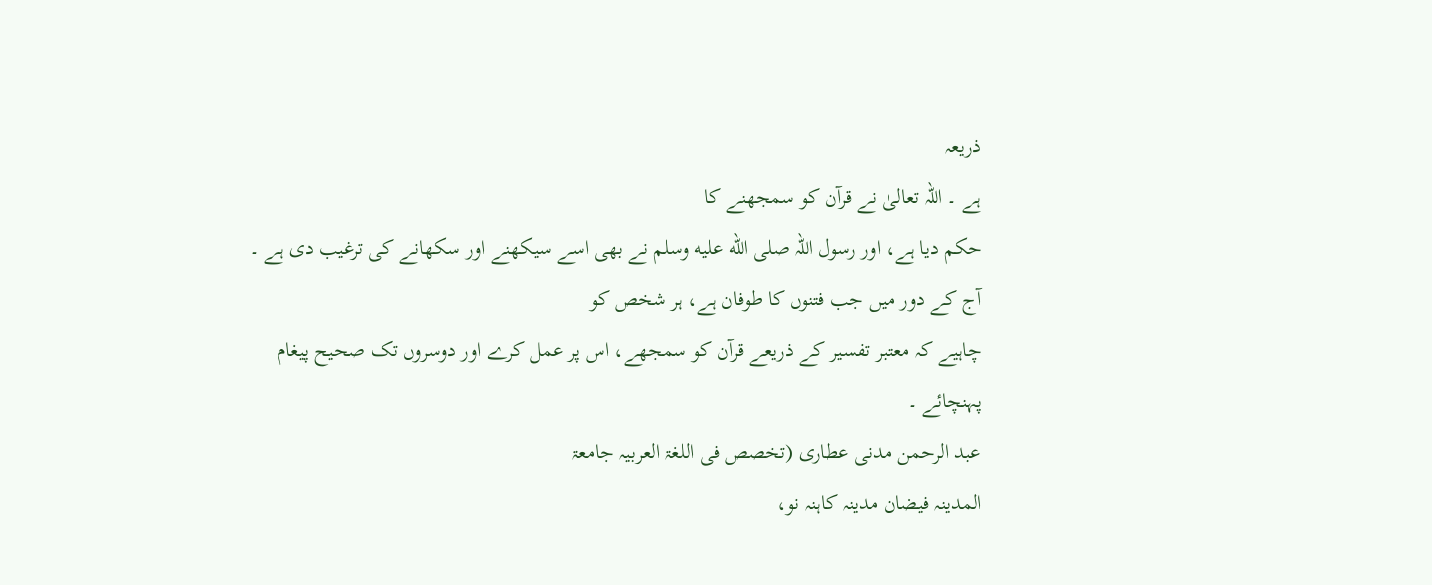ذریعہ
ہے ۔ اللہ تعالیٰ نے قرآن کو سمجھنے کا
حکم دیا ہے، اور رسول اللہ صلى الله عليه وسلم نے بھی اسے سیکھنے اور سکھانے کی ترغیب دی ہے ۔ آج کے دور میں جب فتنوں کا طوفان ہے، ہر شخص کو
چاہیے کہ معتبر تفسیر کے ذریعے قرآن کو سمجھے، اس پر عمل کرے اور دوسروں تک صحیح پیغام
پہنچائے ۔
عبد الرحمن مدنی عطاری (تخصص فی اللغۃ العربیہ جامعۃ
المدینہ فیضان مدینہ کاہنہ نو،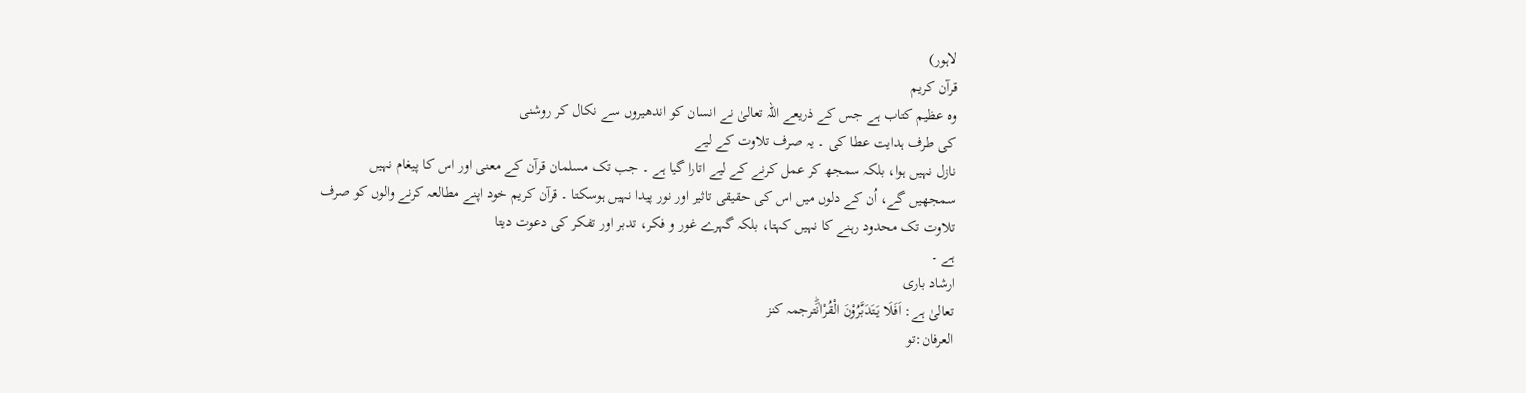لاہور)
قرآن کریم
وہ عظیم کتاب ہے جس کے ذریعے اللہ تعالیٰ نے انسان کو اندھیروں سے نکال کر روشنی
کی طرف ہدایت عطا کی ۔ یہ صرف تلاوت کے لیے
نازل نہیں ہوا، بلکہ سمجھ کر عمل کرنے کے لیے اتارا گیا ہے ۔ جب تک مسلمان قرآن کے معنی اور اس کا پیغام نہیں
سمجھیں گے، اُن کے دلوں میں اس کی حقیقی تاثیر اور نور پیدا نہیں ہوسکتا ۔ قرآن کریم خود اپنے مطالعہ کرنے والوں کو صرف
تلاوت تک محدود رہنے کا نہیں کہتا، بلکہ گہرے غور و فکر، تدبر اور تفکر کی دعوت دیتا
ہے ۔
ارشاد باری
تعالیٰ ہے: اَفَلَا یَتَدَبَّرُوْنَ الْقُرْاٰنَؕترجمہ کنز
العرفان:تو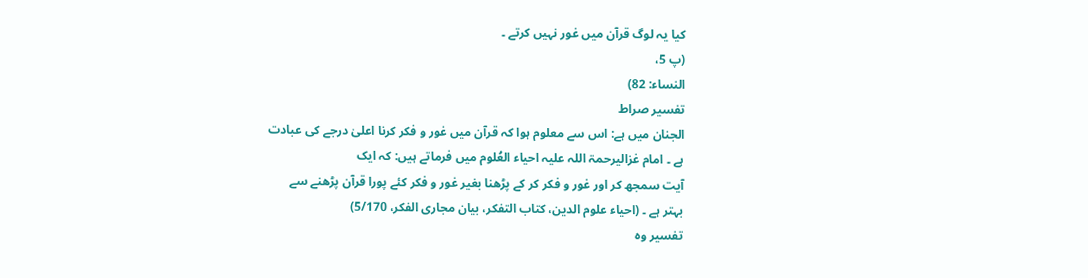کیا یہ لوگ قرآن میں غور نہیں کرتے ۔
(پ 5،
النساء: 82)
تفسیر صراط
الجنان میں ہے: اس سے معلوم ہوا کہ قرآن میں غور و فکر کرنا اعلیٰ درجے کی عبادت
ہے ۔ امام غزالیرحمۃ اللہ علیہ احیاء العُلوم میں فرماتے ہیں: کہ ایک
آیت سمجھ کر اور غور و فکر کر کے پڑھنا بغیر غور و فکر کئے پورا قرآن پڑھنے سے
بہتر ہے ۔ (احیاء علوم الدین، کتاب التفکر، بیان مجاری الفکر، 5/170)
تفسیر وہ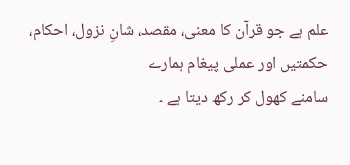علم ہے جو قرآن کا معنی، مقصد، شانِ نزول، احکام، حکمتیں اور عملی پیغام ہمارے
سامنے کھول کر رکھ دیتا ہے ۔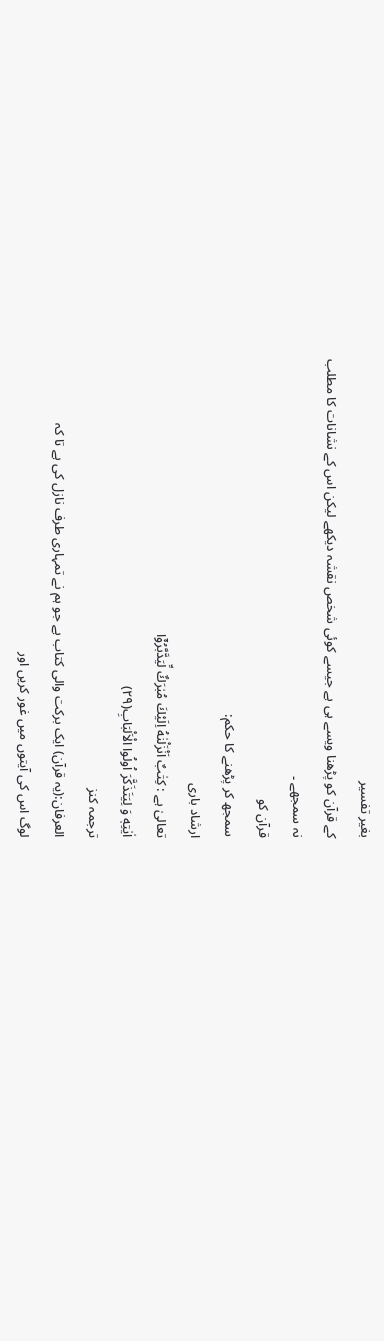بغیر تفسیر
کے قرآن کو پڑھنا ویسے ہی ہے جیسے کوئی شخص نقشہ دیکھے لیکن اس کے نشانات کا مطلب
نہ سمجھے ۔
قرآن کو
سمجھ کر پڑھنے کا حکم:
ارشاد باری
تعالیٰ ہے : كِتٰبٌ اَنْزَلْنٰهُ اِلَیْكَ مُبٰرَكٌ لِّیَدَّبَّرُوْۤا
اٰیٰتِهٖ وَ لِیَتَذَكَّرَ اُولُوا الْاَلْبَابِ(۲۹)
ترجمہ کنز
العرفان:(یہ قرآن) ایک برکت والی کتاب ہے جو ہم نے تمہاری طرف نازل کی ہے تا کہ
لوگ اس کی آیتوں میں غور کریں اور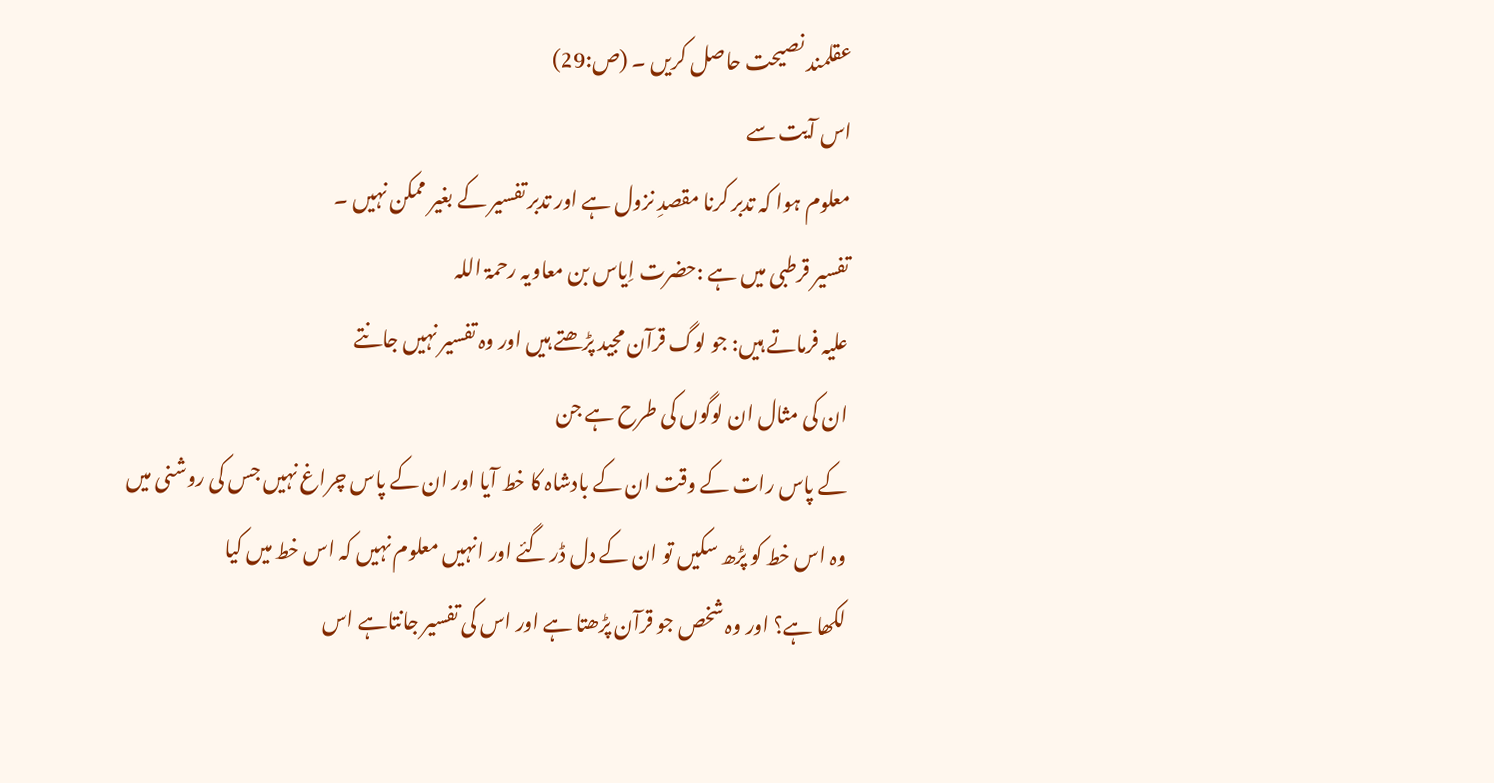عقلمند نصیحت حاصل کریں ۔ (ص:29)
اس آیت سے
معلوم ہوا کہ تدبر کرنا مقصدِ نزول ہے اور تدبر تفسیر کے بغیر ممکن نہیں ۔
تفسیر قرطبی میں ہے :حضرت اِیاس بن معاویہ رحمۃ اللہ
علیہ فرماتے ہیں: جو لوگ قرآن مجید پڑھتے ہیں اور وہ تفسیر نہیں جانتے
ان کی مثال ان لوگوں کی طرح ہے جن
کے پاس رات کے وقت ان کے بادشاہ کا خط آیا اور ان کے پاس چراغ نہیں جس کی روشنی میں
وہ اس خط کو پڑھ سکیں تو ان کے دل ڈر گئے اور انہیں معلوم نہیں کہ اس خط میں کیا
لکھا ہے؟ اور وہ شخص جو قرآن پڑھتا ہے اور اس کی تفسیر جانتاہے اس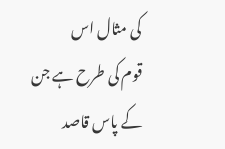کی مثال اس
قوم کی طرح ہے جن کے پاس قاصد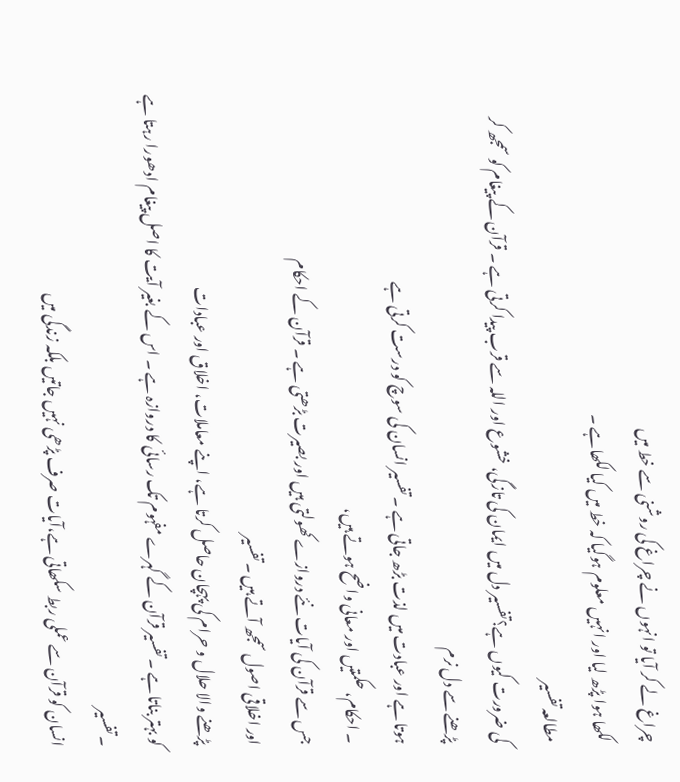چراغ لے کر آیا تو انہوں نے چراغ کی روشنی سے خط میں
لکھا ہوا پڑھ لیا اور انہیں معلوم ہوگیا کہ خط میں کیا لکھاہے ۔
مطالعہ تفسیر
کی ضرورت کیوں ہے؟تفسیر دل میں ایمان کی تازگی، خشوع اور اللہ سے قرب پیدا کرتی ہے ۔ قرآن کے پیغام کو سمجھ کر پڑھنے سے دل نرم
ہوتا ہے اور عبادت میں لذت بڑھ جاتی ہے ۔ تفسیر انسان کی سوچ کو درست کرتی ہے
۔ احکام، حکمتیں اور معانی واضح ہوتے ہیں،
جس سے قرآن کی آیات نئے دروازے کھولتی ہیں اور بصیرت بڑھتی ہے ۔ قرآن کے احکام
اور اخلاقی اصول سمجھ آتے ہیں ۔ تفسیر
پڑھنے والا حلال و حرام کی پہچان حاصل کرتا ہے، اپنے معاملات، اخلاق اور عبادات
کو بہتر بناتا ہے ۔ تفسیر قرآن کے گہرے مفہوم تک رسائی کا دروازہ ہے ۔ اس کے بغیر آیت کا اصل پیغام ادھورا رہتا ہے ۔ تفسیر
انسان کو قرآن سے عملی ربط سکھاتی ہے،آیات صرف پڑھی نہیں جاتیں بلکہ زندگی میں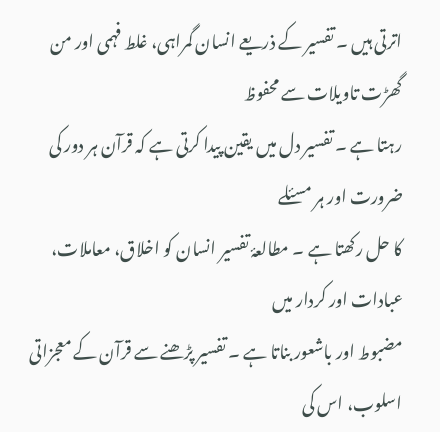اترتی ہیں ۔ تفسیر کے ذریعے انسان گمراہی، غلط فہمی اور من گھڑت تاویلات سے محفوظ
رہتا ہے ۔ تفسیر دل میں یقین پیدا کرتی ہے کہ قرآن ہر دور کی ضرورت اور ہر مسئلے
کا حل رکھتا ہے ۔ مطالعۂ تفسیر انسان کو اخلاق، معاملات، عبادات اور کردار میں
مضبوط اور باشعور بناتا ہے ۔ تفسیر پڑھنے سے قرآن کے معجزاتی اسلوب، اس کی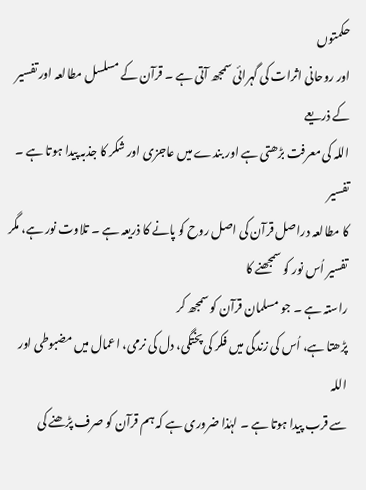حکمتوں
اور روحانی اثرات کی گہرائی سمجھ آتی ہے ۔ قرآن کے مسلسل مطالعہ اور تفسیر کے ذریعے
اللہ کی معرفت بڑھتی ہے اور بندے میں عاجزی اور شکر کا جذبہ پیدا ہوتا ہے ۔ تفسیر
کا مطالعہ دراصل قرآن کی اصل روح کو پانے کا ذریعہ ہے ۔ تلاوت نور ہے، مگر تفسیر اُس نور کو سمجھنے کا
راستہ ہے ۔ جو مسلمان قرآن کو سمجھ کر
پڑھتا ہے، اُس کی زندگی میں فکر کی پختگی، دل کی نرمی، اعمال میں مضبوطی اور اللہ
سے قرب پیدا ہوتا ہے ۔ لہٰذا ضروری ہے کہ ہم قرآن کو صرف پڑھنے کی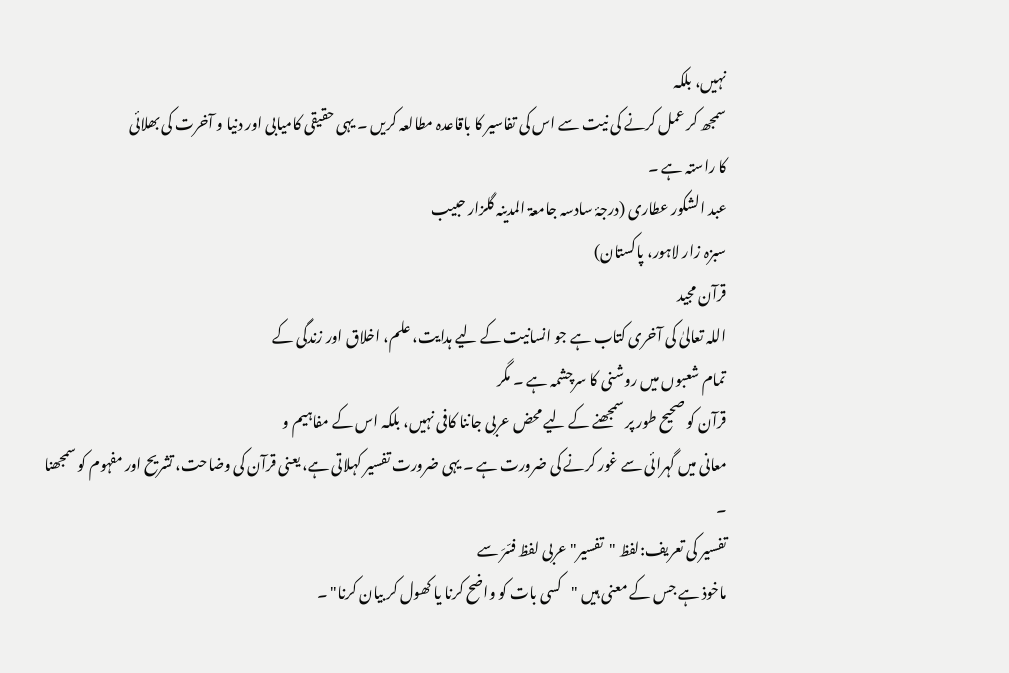نہیں، بلکہ
سمجھ کر عمل کرنے کی نیت سے اس کی تفاسیر کا باقاعدہ مطالعہ کریں ۔ یہی حقیقی کامیابی اور دنیا و آخرت کی بھلائی
کا راستہ ہے ۔
عبد الشکور عطاری (درجۂ سادسہ جامعۃ المدینہ گلزار حبیب
سبزہ زار لاہور، پاکستان)
قرآن مجید
اللہ تعالیٰ کی آخری کتاب ہے جو انسانیت کے لیے ہدایت، علم، اخلاق اور زندگی کے
تمام شعبوں میں روشنی کا سرچشمہ ہے ۔ مگر
قرآن کو صحیح طور پر سمجھنے کے لیے محض عربی جاننا کافی نہیں، بلکہ اس کے مفاہیم و
معانی میں گہرائی سے غور کرنے کی ضرورت ہے ۔ یہی ضرورت تفسیر کہلاتی ہے، یعنی قرآن کی وضاحت، تشریح اور مفہوم کو سمجھنا
۔
تفسیر کی تعریف:لفظ "تفسیر" عربی لفظ فسّرَ سے
ماخوذ ہے جس کے معنی ہیں "کسی بات کو واضح کرنا یا کھول کر بیان کرنا" ۔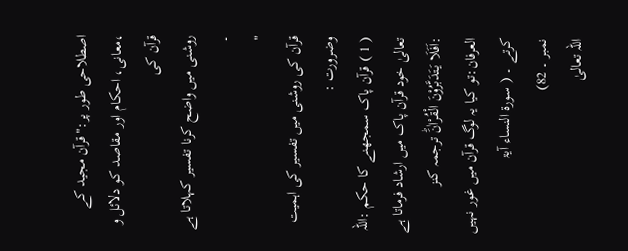اصطلاحی طور پر:"قرآن مجید کے ،معانی، احکام اور مقاصد کو دلائل و قرآن کی
روشنی میں واضح کرنا تفسیر کہلاتا ہے ۔
"
قرآن کی روشنی میں تفسیر کی اہمیت وضرورت :
( 1 ) قرآن پاک سمجھنے کا حکم :اللہ تعالیٰ خود قرآن پاک میں ارشاد فرماتا ہے :اَفَلَا یَتَدَبَّرُوْنَ الْقُرْاٰنَؕ ترجمہ کنز
العرفان:تو کیا یہ لوگ قرآن میں غور نہیں کرتے ۔ ( سورۃ النساء آیۃ
نمبر ۔ 82)
اللہ تعالیٰ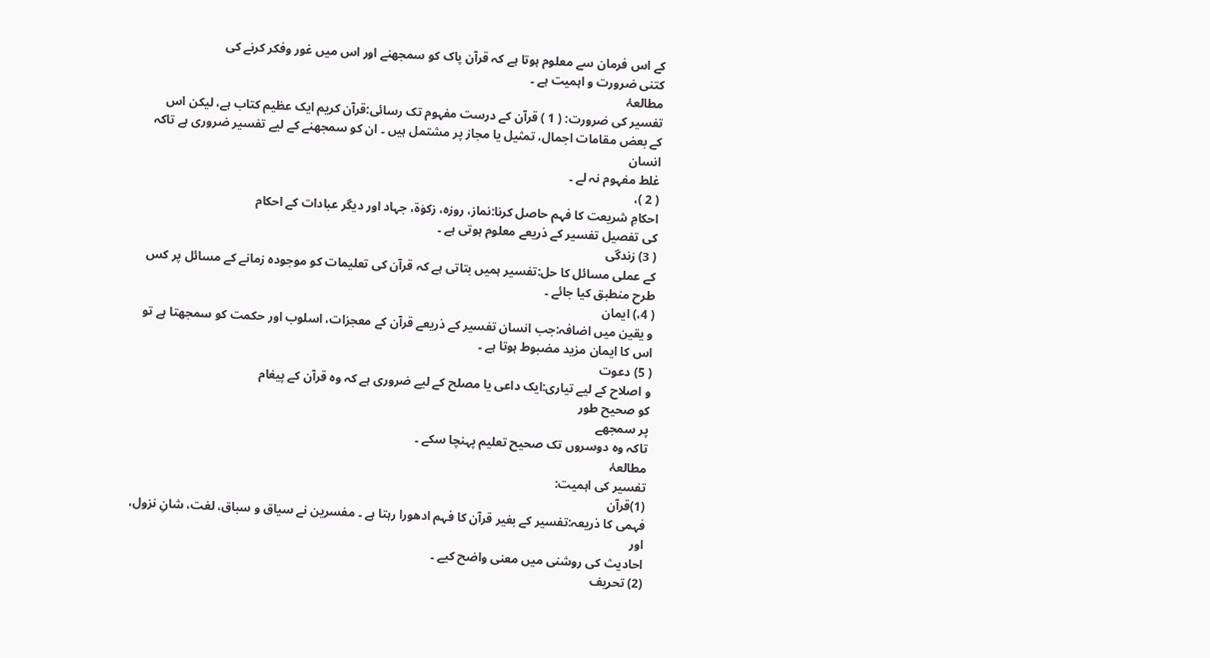کے اس فرمان سے معلوم ہوتا ہے کہ قرآن پاک کو سمجھنے اور اس میں غور وفکر کرنے کی
کتنی ضرورت و اہمیت ہے ۔
مطالعۂ
تفسیر کی ضرورت: ( 1 ) قرآن کے درست مفہوم تک رسائی:قرآن کریم ایک عظیم کتاب ہے، لیکن اس
کے بعض مقامات اجمال، تمثیل یا مجاز پر مشتمل ہیں ۔ ان کو سمجھنے کے لیے تفسیر ضروری ہے تاکہ انسان
غلط مفہوم نہ لے ۔
( 2 )،
احکامِ شریعت کا فہم حاصل کرنا:نماز، روزہ، زکوٰۃ، جہاد اور دیگر عبادات کے احکام
کی تفصیل تفسیر کے ذریعے معلوم ہوتی ہے ۔
( 3) زندگی
کے عملی مسائل کا حل:تفسیر ہمیں بتاتی ہے کہ قرآن کی تعلیمات کو موجودہ زمانے کے مسائل پر کس
طرح منطبق کیا جائے ۔
( 4،) ایمان
و یقین میں اضافہ:جب انسان تفسیر کے ذریعے قرآن کے معجزات، اسلوب اور حکمت کو سمجھتا ہے تو
اس کا ایمان مزید مضبوط ہوتا ہے ۔
( 5) دعوت
و اصلاح کے لیے تیاری:ایک داعی یا مصلح کے لیے ضروری ہے کہ وہ قرآن کے پیغام
کو صحیح طور
پر سمجھے
تاکہ وہ دوسروں تک صحیح تعلیم پہنچا سکے ۔
مطالعۂ
تفسیر کی اہمیت:
(1)قرآن
فہمی کا ذریعہ:تفسیر کے بغیر قرآن کا فہم ادھورا رہتا ہے ۔ مفسرین نے سیاق و سباق، لغت، شانِ نزول، اور
احادیث کی روشنی میں معنی واضح کیے ۔
(2) تحریف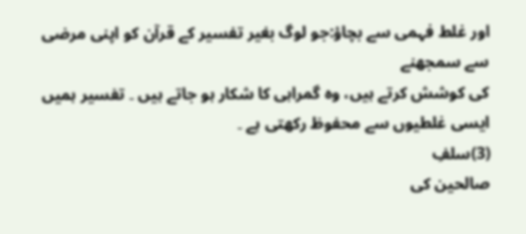اور غلط فہمی سے بچاؤ:جو لوگ بغیر تفسیر کے قرآن کو اپنی مرضی سے سمجھنے
کی کوشش کرتے ہیں، وہ گمراہی کا شکار ہو جاتے ہیں ۔ تفسیر ہمیں ایسی غلطیوں سے محفوظ رکھتی ہے ۔
(3)سلفِ
صالحین کی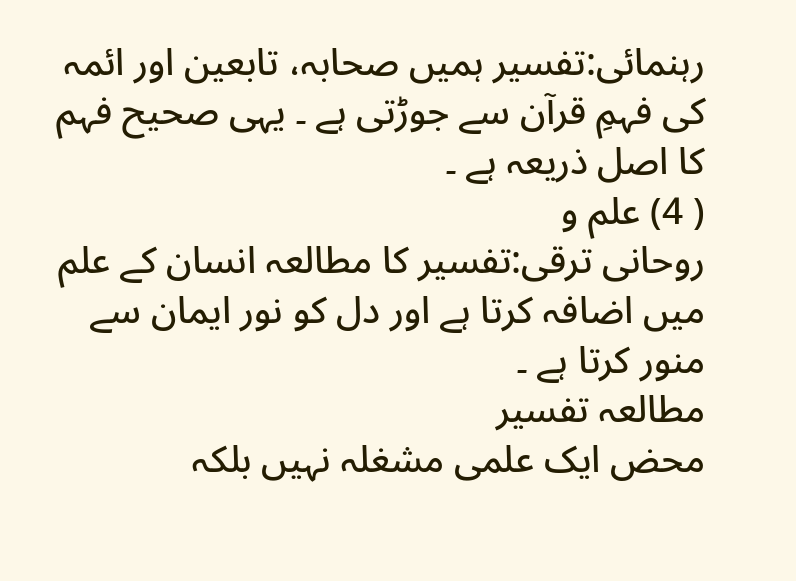رہنمائی:تفسیر ہمیں صحابہ، تابعین اور ائمہ کی فہمِ قرآن سے جوڑتی ہے ۔ یہی صحیح فہم کا اصل ذریعہ ہے ۔
( 4) علم و
روحانی ترقی:تفسیر کا مطالعہ انسان کے علم میں اضافہ کرتا ہے اور دل کو نور ایمان سے
منور کرتا ہے ۔
مطالعہ تفسیر
محض ایک علمی مشغلہ نہیں بلکہ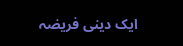ایک دینی فریضہ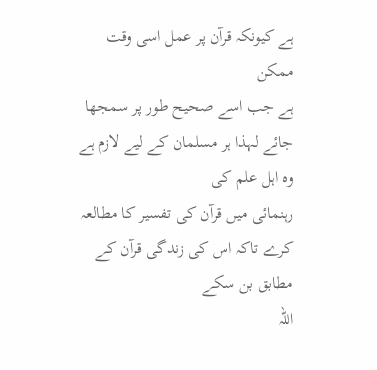ہے کیونکہ قرآن پر عمل اسی وقت ممکن
ہے جب اسے صحیح طور پر سمجھا جائے لہذا ہر مسلمان کے لیے لازم ہے وہ اہل علم کی
رہنمائی میں قرآن کی تفسیر کا مطالعہ کرے تاکہ اس کی زندگی قرآن کے مطابق بن سکے
اللہ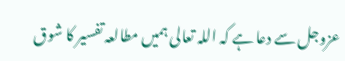عزوجل سے دعا ہے کہ اللہ تعالی ہمیں مطالعہ تفسیر کا شوق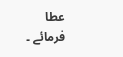عطا فرمائے ۔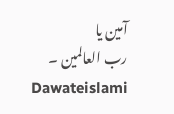آمین یا
رب العالمین ۔
Dawateislami